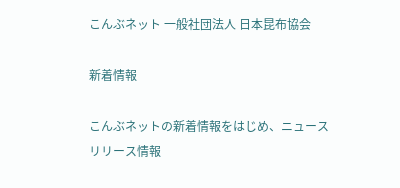こんぶネット 一般社団法人 日本昆布協会

新着情報

こんぶネットの新着情報をはじめ、ニュースリリース情報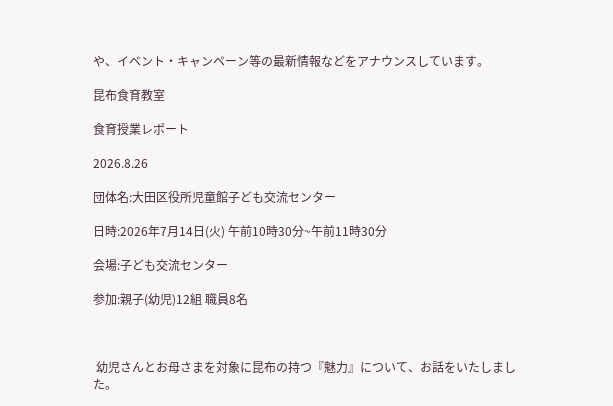や、イベント・キャンペーン等の最新情報などをアナウンスしています。

昆布食育教室

食育授業レポート

2026.8.26

団体名:大田区役所児童館子ども交流センター

日時:2026年7月14日(火) 午前10時30分~午前11時30分

会場:子ども交流センター

参加:親子(幼児)12組 職員8名



 幼児さんとお母さまを対象に昆布の持つ『魅力』について、お話をいたしました。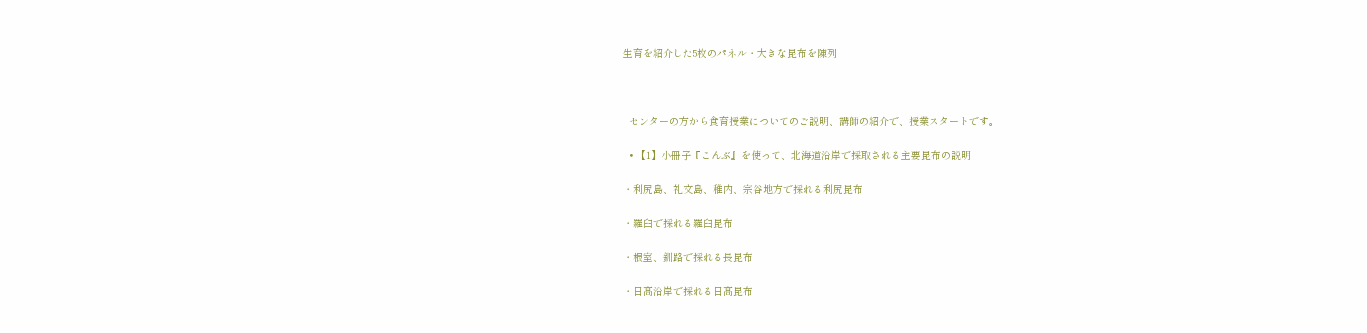生育を紹介した5枚のパネル・大きな昆布を陳列



  センターの方から食育授業についてのご説明、講師の紹介で、授業スタートです。

  • 【1】小冊子『こんぶ』を使って、北海道沿岸で採取される主要昆布の説明

・利尻島、礼文島、稚内、宗谷地方で採れる利尻昆布

・羅臼で採れる羅臼昆布

・根室、釧路で採れる長昆布

・日髙沿岸で採れる日髙昆布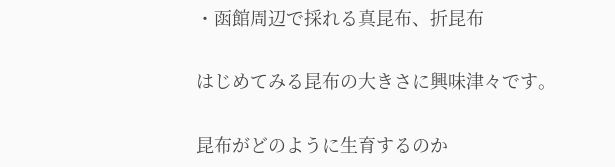・函館周辺で採れる真昆布、折昆布

はじめてみる昆布の大きさに興味津々です。

昆布がどのように生育するのか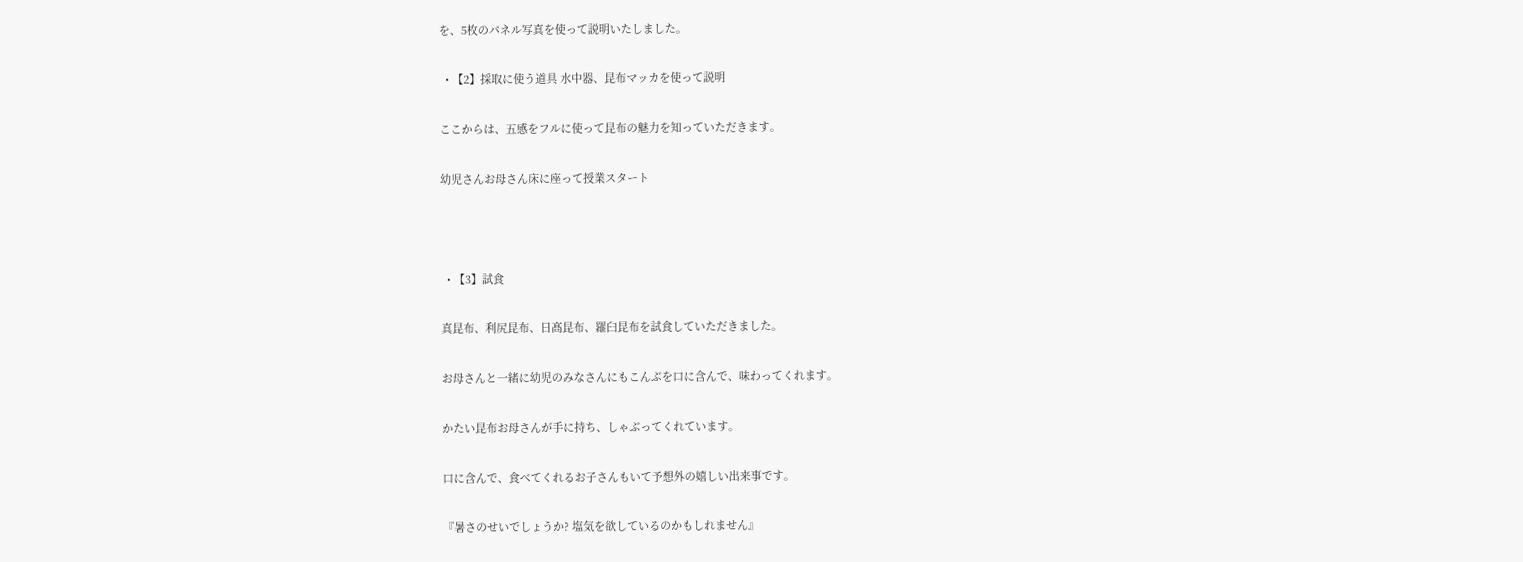を、5枚のパネル写真を使って説明いたしました。

  • 【2】採取に使う道具 水中器、昆布マッカを使って説明

ここからは、五感をフルに使って昆布の魅力を知っていただきます。

幼児さんお母さん床に座って授業スタート



  • 【3】試食

真昆布、利尻昆布、日髙昆布、羅臼昆布を試食していただきました。

お母さんと一緒に幼児のみなさんにもこんぶを口に含んで、味わってくれます。

かたい昆布お母さんが手に持ち、しゃぶってくれています。

口に含んで、食べてくれるお子さんもいて予想外の嬉しい出来事です。

『暑さのせいでしょうか? 塩気を欲しているのかもしれません』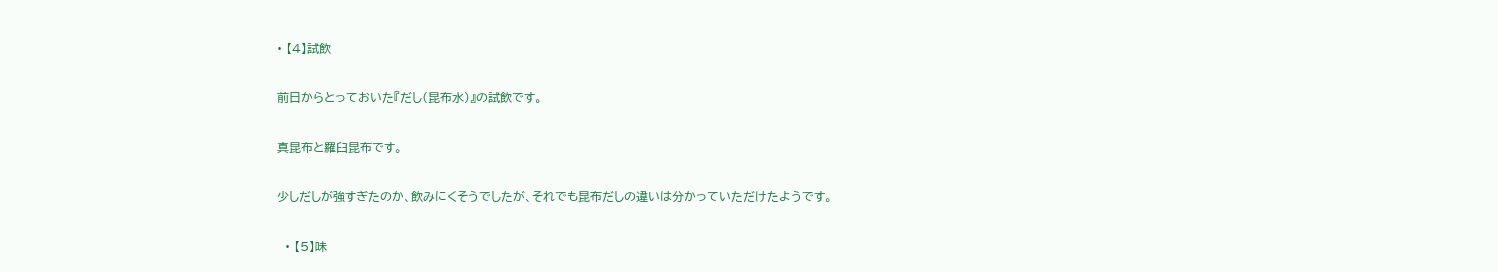• 【4】試飲

前日からとっておいた『だし(昆布水)』の試飲です。

真昆布と羅臼昆布です。

少しだしが強すぎたのか、飲みにくそうでしたが、それでも昆布だしの違いは分かっていただけたようです。

  • 【5】味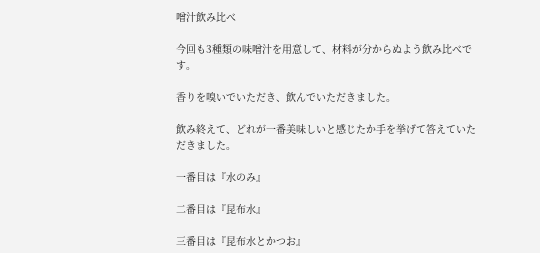噌汁飲み比べ

今回も3種類の味噌汁を用意して、材料が分からぬよう飲み比べです。

香りを嗅いでいただき、飲んでいただきました。

飲み終えて、どれが一番美味しいと感じたか手を挙げて答えていただきました。

一番目は『水のみ』

二番目は『昆布水』

三番目は『昆布水とかつお』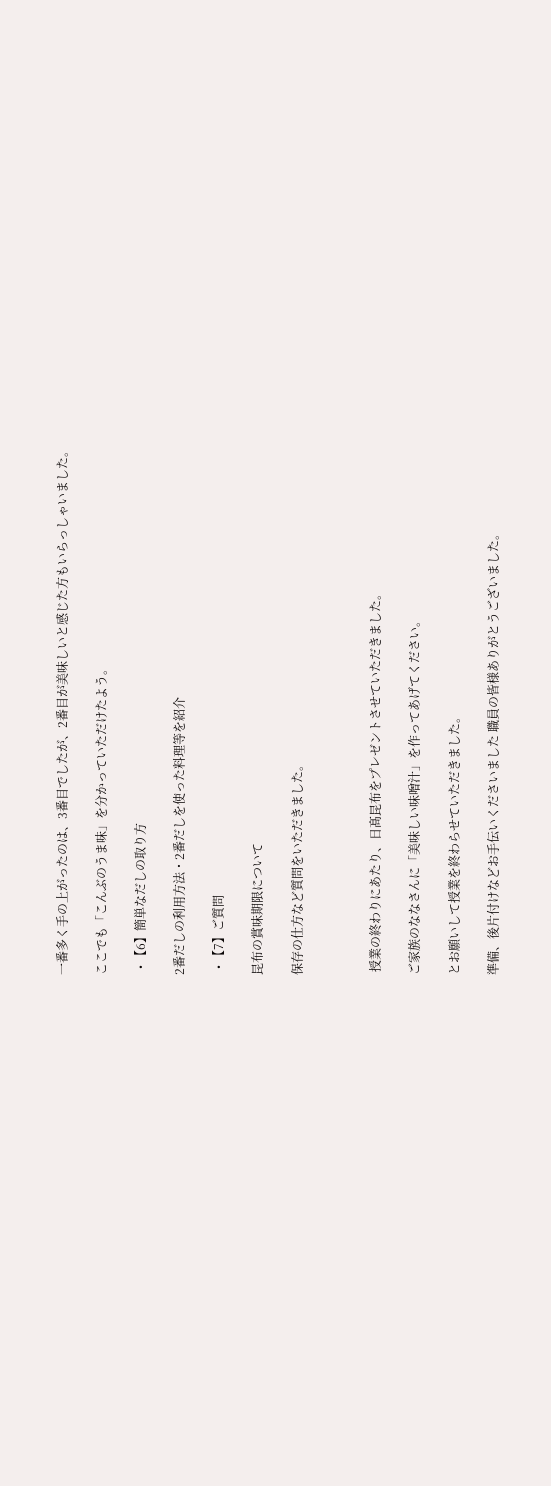一番多く手の上がったのは、3番目でしたが、2番目が美味しいと感じた方もいらっしゃいました。

ここでも「こんぶのうま味」を分かっていただけたよう。

  • 【6】簡単なだしの取り方

2番だしの利用方法・2番だしを使った料理等を紹介

  • 【7】ご質問

昆布の賞味期限について

保存の仕方など質問をいただきました。



 授業の終わりにあたり、日髙昆布をプレゼントさせていただきました。

ご家族のななさんに「美味しい味噌汁」を作ってあげてください。

とお願いして授業を終わらせていただきました。

準備、後片付けなどお手伝いくださいました 職員の皆様ありがとうございました。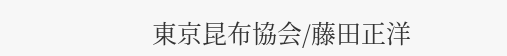東京昆布協会/藤田正洋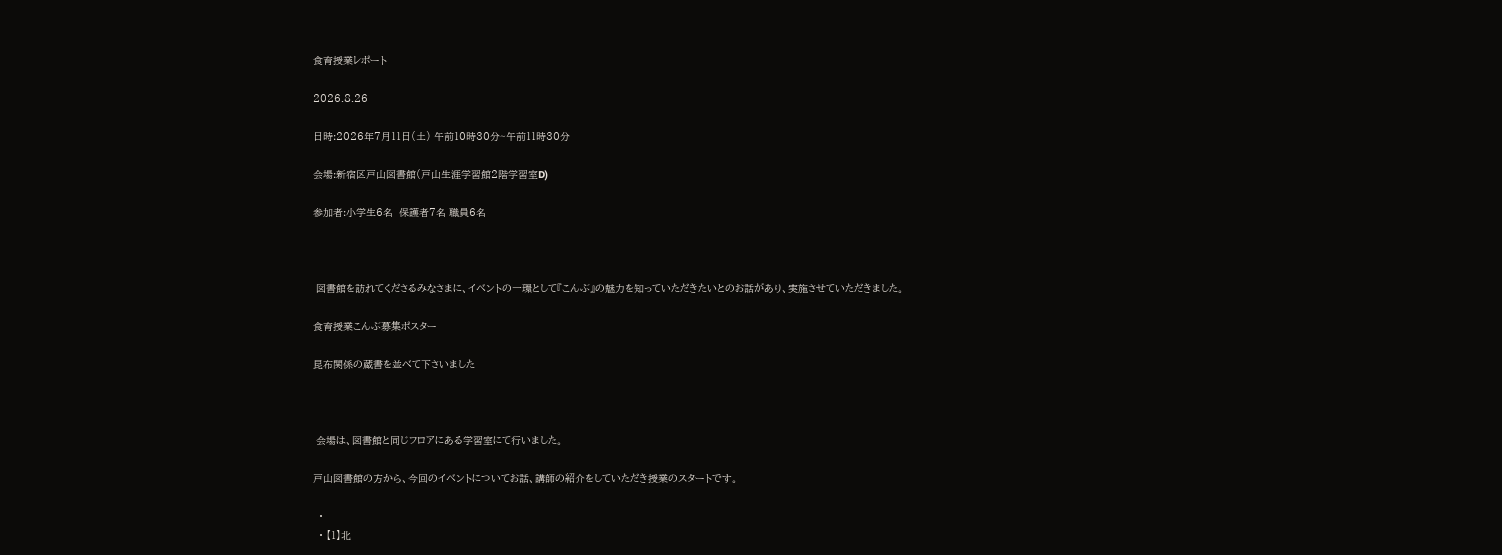食育授業レポート

2026.8.26

日時:2026年7月11日(土) 午前10時30分~午前11時30分

会場:新宿区戸山図書館(戸山生涯学習館2階学習室D)

参加者:小学生6名  保護者7名 職員6名



 図書館を訪れてくださるみなさまに、イベントの一環として『こんぶ』の魅力を知っていただきたいとのお話があり、実施させていただきました。

食育授業こんぶ募集ポスター

昆布関係の蔵書を並べて下さいました



 会場は、図書館と同じフロアにある学習室にて行いました。

戸山図書館の方から、今回のイベントについてお話、講師の紹介をしていただき授業のスタートです。

  •
  • 【1】北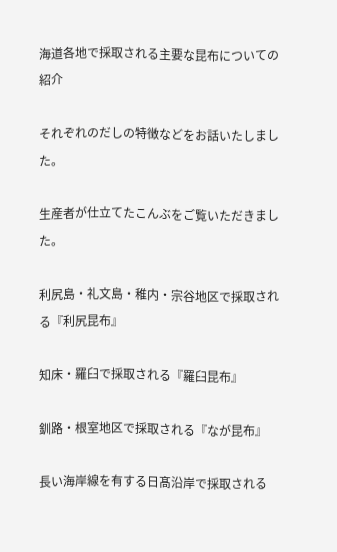海道各地で採取される主要な昆布についての紹介

それぞれのだしの特徴などをお話いたしました。

生産者が仕立てたこんぶをご覧いただきました。

利尻島・礼文島・稚内・宗谷地区で採取される『利尻昆布』

知床・羅臼で採取される『羅臼昆布』

釧路・根室地区で採取される『なが昆布』

長い海岸線を有する日髙沿岸で採取される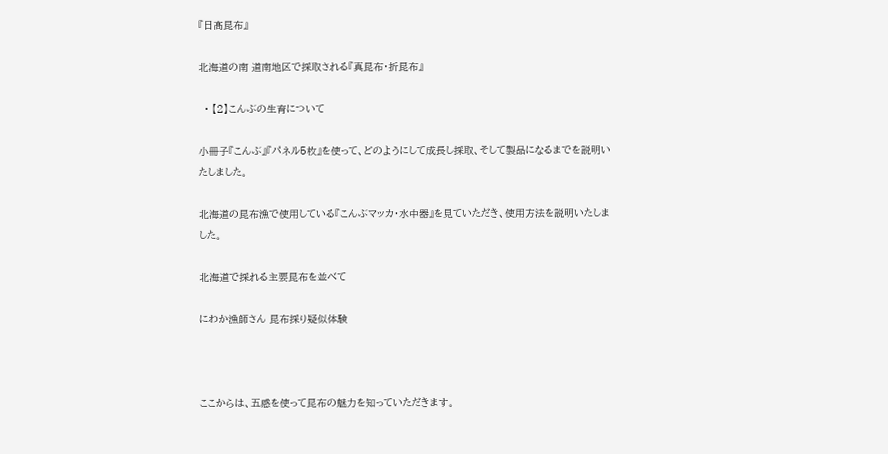『日髙昆布』

北海道の南 道南地区で採取される『真昆布・折昆布』

  • 【2】こんぶの生育について

小冊子『こんぶ』『パネル5枚』を使って、どのようにして成長し採取、そして製品になるまでを説明いたしました。

北海道の昆布漁で使用している『こんぶマッカ・水中器』を見ていただき、使用方法を説明いたしました。

北海道で採れる主要昆布を並べて

にわか漁師さん 昆布採り疑似体験



ここからは、五感を使って昆布の魅力を知っていただきます。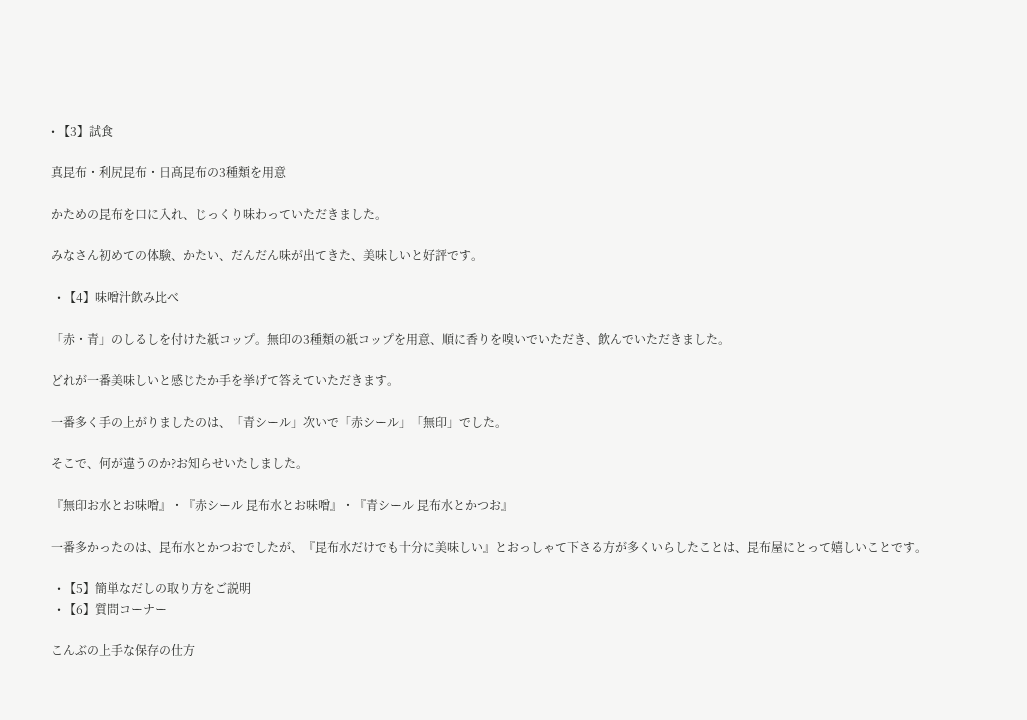• 【3】試食

真昆布・利尻昆布・日髙昆布の3種類を用意

かための昆布を口に入れ、じっくり味わっていただきました。

みなさん初めての体験、かたい、だんだん味が出てきた、美味しいと好評です。

  • 【4】味噌汁飲み比べ

「赤・青」のしるしを付けた紙コップ。無印の3種類の紙コップを用意、順に香りを嗅いでいただき、飲んでいただきました。

どれが一番美味しいと感じたか手を挙げて答えていただきます。

一番多く手の上がりましたのは、「青シール」次いで「赤シール」「無印」でした。

そこで、何が違うのか?お知らせいたしました。

『無印お水とお味噌』・『赤シール 昆布水とお味噌』・『青シール 昆布水とかつお』

一番多かったのは、昆布水とかつおでしたが、『昆布水だけでも十分に美味しい』とおっしゃて下さる方が多くいらしたことは、昆布屋にとって嬉しいことです。

  • 【5】簡単なだしの取り方をご説明
  • 【6】質問コーナー

こんぶの上手な保存の仕方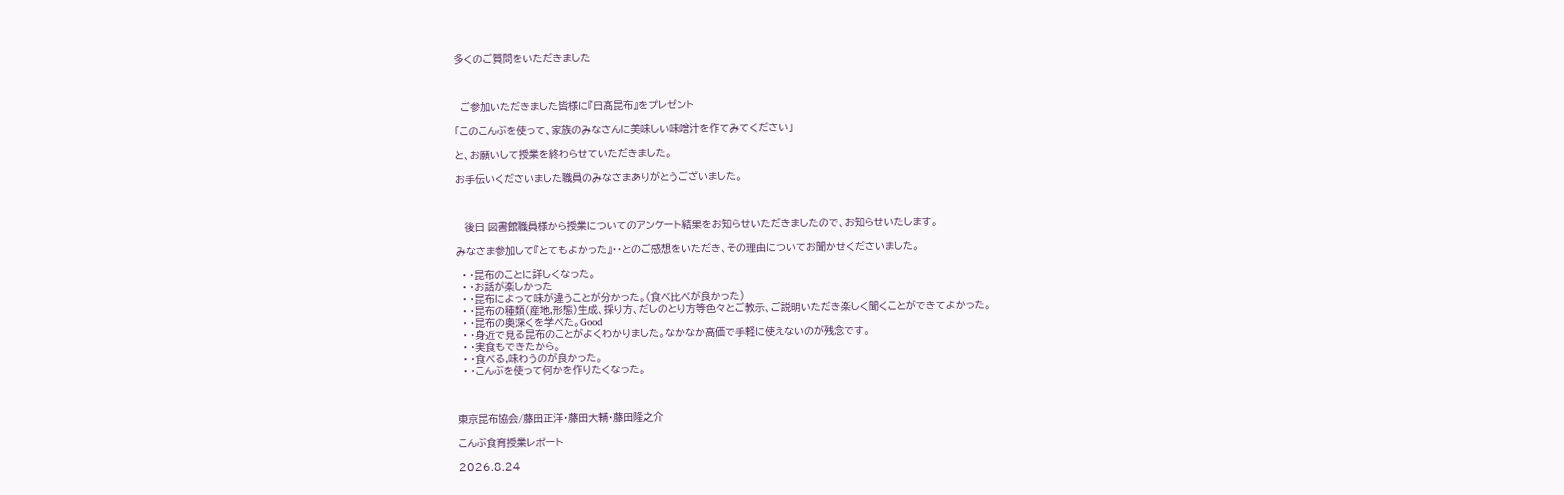多くのご質問をいただきました



  ご参加いただきました皆様に『日髙昆布』をプレゼント

「このこんぶを使って、家族のみなさんに美味しい味噌汁を作てみてください」

と、お願いして授業を終わらせていただきました。

お手伝いくださいました職員のみなさまありがとうございました。



   後日 図書館職員様から授業についてのアンケート結果をお知らせいただきましたので、お知らせいたします。

みなさま参加して『とてもよかった』・・とのご感想をいただき、その理由についてお聞かせくださいました。

  • ・昆布のことに詳しくなった。
  • ・お話が楽しかった
  • ・昆布によって味が違うことが分かった。(食べ比べが良かった)
  • ・昆布の種類(産地,形態)生成、採り方、だしのとり方等色々とご教示、ご説明いただき楽しく聞くことができてよかった。
  • ・昆布の奥深くを学べた。Good
  • ・身近で見る昆布のことがよくわかりました。なかなか高価で手軽に使えないのが残念です。
  • ・実食もできたから。
  • ・食べる,味わうのが良かった。
  • ・こんぶを使って何かを作りたくなった。



東京昆布協会/藤田正洋・藤田大輔・藤田隆之介

こんぶ食育授業レポート

2026.8.24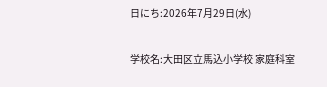日にち:2026年7月29日(水)

学校名:大田区立馬込小学校 家庭科室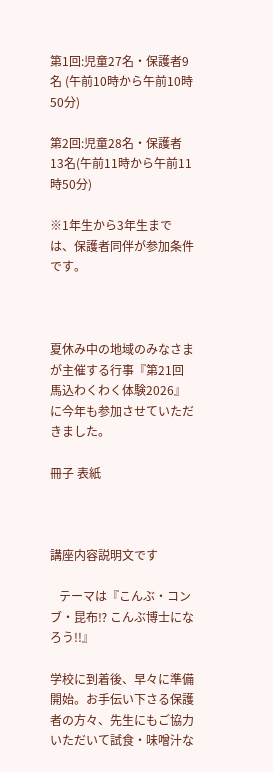第1回:児童27名・保護者9名 (午前10時から午前10時50分)

第2回:児童28名・保護者13名(午前11時から午前11時50分)

※1年生から3年生までは、保護者同伴が参加条件です。



夏休み中の地域のみなさまが主催する行事『第21回馬込わくわく体験2026』に今年も参加させていただきました。

冊子 表紙



講座内容説明文です

   テーマは『こんぶ・コンブ・昆布⁉ こんぶ博士になろう!!』

学校に到着後、早々に準備開始。お手伝い下さる保護者の方々、先生にもご協力いただいて試食・味噌汁な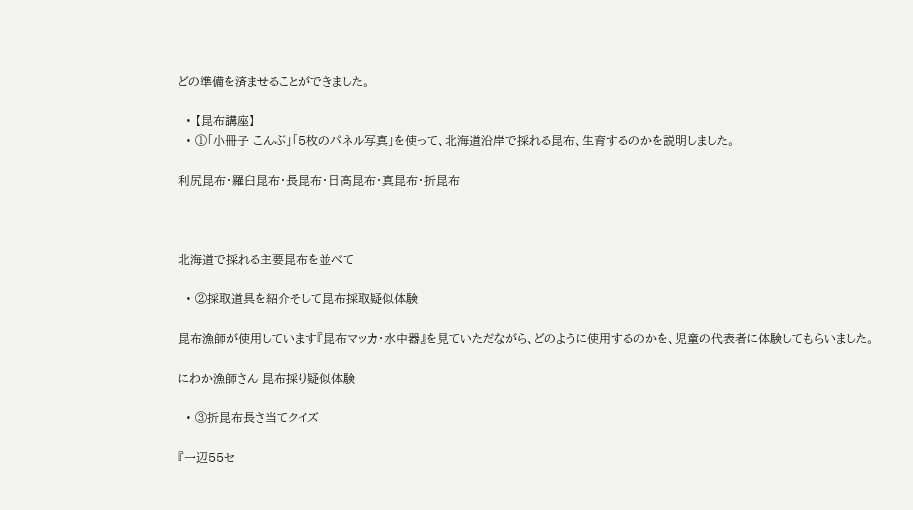どの準備を済ませることができました。

  • 【昆布講座】
  • ①「小冊子 こんぶ」「5枚のパネル写真」を使って、北海道沿岸で採れる昆布、生育するのかを説明しました。

利尻昆布・羅臼昆布・長昆布・日髙昆布・真昆布・折昆布



北海道で採れる主要昆布を並べて

  • ②採取道具を紹介そして昆布採取疑似体験

昆布漁師が使用しています『昆布マッカ・水中器』を見ていただながら、どのように使用するのかを、児童の代表者に体験してもらいました。

にわか漁師さん 昆布採り疑似体験

  • ③折昆布長さ当てクイズ

『一辺55セ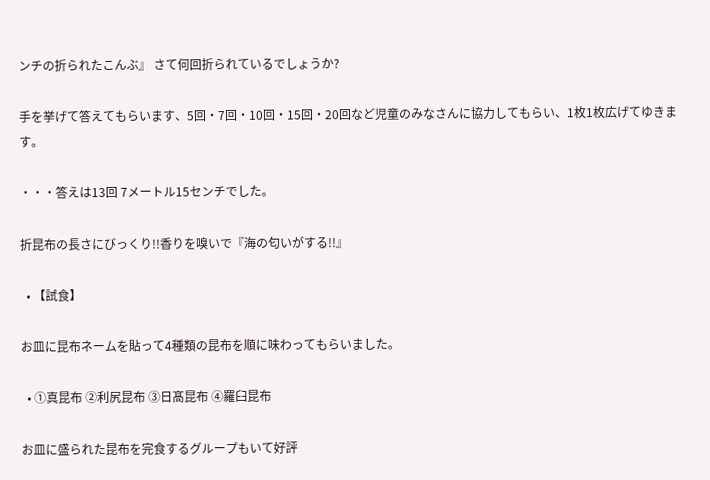ンチの折られたこんぶ』 さて何回折られているでしょうか?

手を挙げて答えてもらいます、5回・7回・10回・15回・20回など児童のみなさんに協力してもらい、1枚1枚広げてゆきます。

・・・答えは13回 7メートル15センチでした。

折昆布の長さにびっくり!!香りを嗅いで『海の匂いがする!!』

  • 【試食】

お皿に昆布ネームを貼って4種類の昆布を順に味わってもらいました。

  • ①真昆布 ②利尻昆布 ③日髙昆布 ④羅臼昆布

お皿に盛られた昆布を完食するグループもいて好評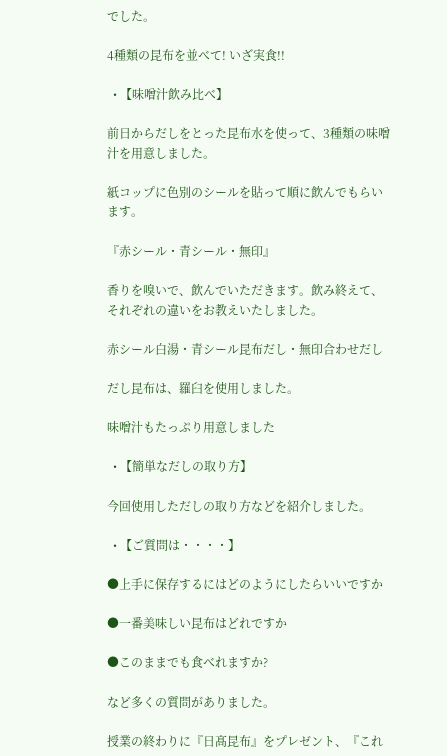でした。

4種類の昆布を並べて! いざ実食!!

  • 【味噌汁飲み比べ】

前日からだしをとった昆布水を使って、3種類の味噌汁を用意しました。

紙コップに色別のシールを貼って順に飲んでもらいます。

『赤シール・青シール・無印』

香りを嗅いで、飲んでいただきます。飲み終えて、それぞれの違いをお教えいたしました。

赤シール白湯・青シール昆布だし・無印合わせだし

だし昆布は、羅臼を使用しました。

味噌汁もたっぷり用意しました

  • 【簡単なだしの取り方】

今回使用しただしの取り方などを紹介しました。

  • 【ご質問は・・・・】

●上手に保存するにはどのようにしたらいいですか

●一番美味しい昆布はどれですか

●このままでも食べれますか?

など多くの質問がありました。

授業の終わりに『日髙昆布』をプレゼント、『これ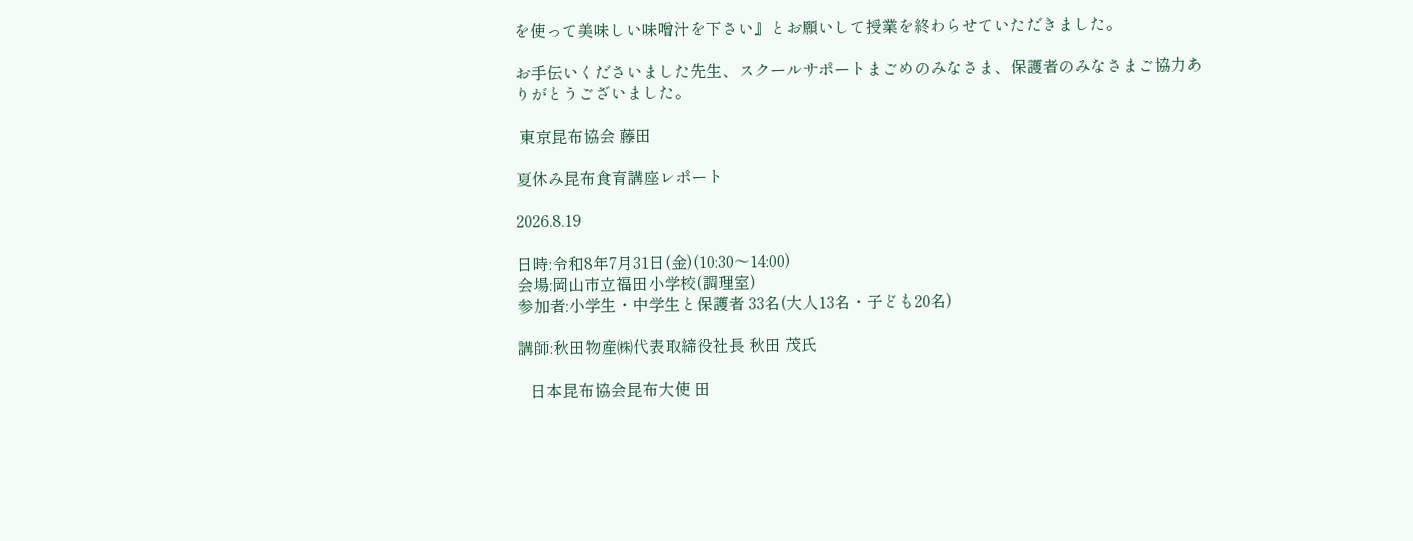を使って美味しい味噌汁を下さい』とお願いして授業を終わらせていただきました。

お手伝いくださいました先生、スクールサポートまごめのみなさま、保護者のみなさまご協力ありがとうございました。

 東京昆布協会 藤田

夏休み昆布食育講座レポート

2026.8.19

日時:令和8年7月31日(金)(10:30〜14:00)
会場:岡山市立福田小学校(調理室)
参加者:小学生・中学生と保護者 33名(大人13名・子ども20名)

講師:秋田物産㈱代表取締役社長 秋田 茂氏

   日本昆布協会昆布大使 田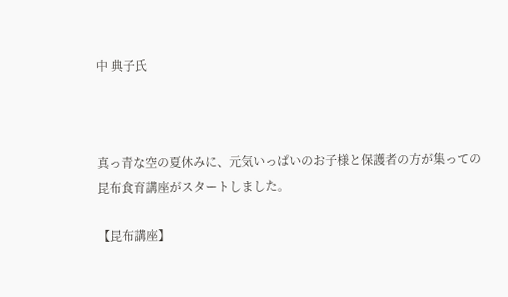中 典子氏



真っ青な空の夏休みに、元気いっぱいのお子様と保護者の方が集っての昆布食育講座がスタートしました。

【昆布講座】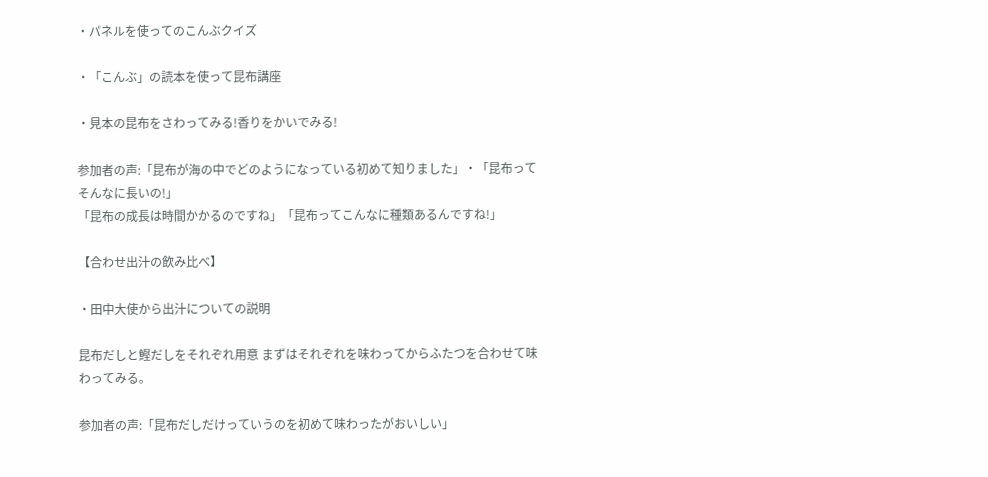・パネルを使ってのこんぶクイズ

・「こんぶ」の読本を使って昆布講座

・見本の昆布をさわってみる!香りをかいでみる!

参加者の声:「昆布が海の中でどのようになっている初めて知りました」・「昆布ってそんなに長いの!」
「昆布の成長は時間かかるのですね」「昆布ってこんなに種類あるんですね!」

【合わせ出汁の飲み比べ】

・田中大使から出汁についての説明

昆布だしと鰹だしをそれぞれ用意 まずはそれぞれを味わってからふたつを合わせて味わってみる。

参加者の声:「昆布だしだけっていうのを初めて味わったがおいしい」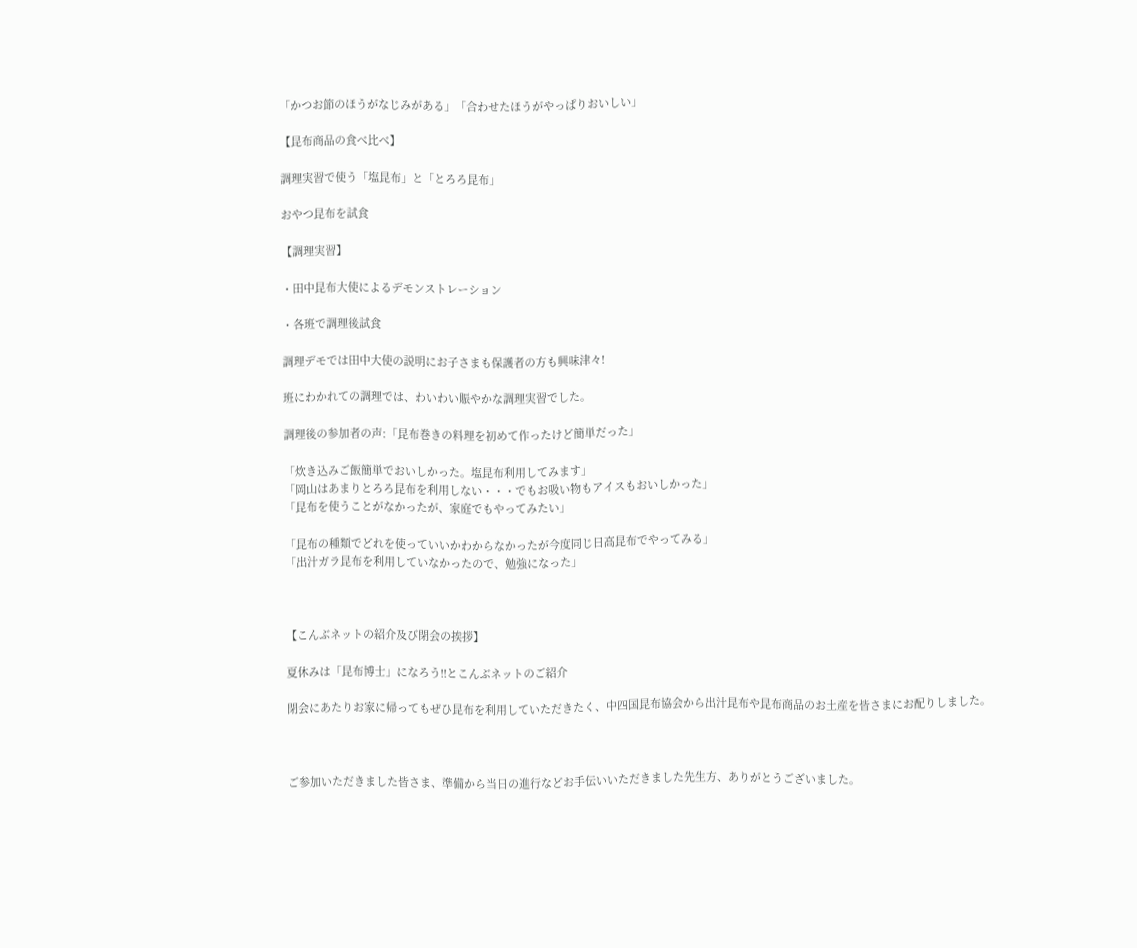「かつお節のほうがなじみがある」「合わせたほうがやっぱりおいしい」

【昆布商品の食べ比べ】

調理実習で使う「塩昆布」と「とろろ昆布」

おやつ昆布を試食

【調理実習】

・田中昆布大使によるデモンストレーション

・各班で調理後試食

調理デモでは田中大使の説明にお子さまも保護者の方も興味津々!

班にわかれての調理では、わいわい賑やかな調理実習でした。

調理後の参加者の声:「昆布巻きの料理を初めて作ったけど簡単だった」

「炊き込みご飯簡単でおいしかった。塩昆布利用してみます」
「岡山はあまりとろろ昆布を利用しない・・・でもお吸い物もアイスもおいしかった」
「昆布を使うことがなかったが、家庭でもやってみたい」

「昆布の種類でどれを使っていいかわからなかったが今度同じ日高昆布でやってみる」
「出汁ガラ昆布を利用していなかったので、勉強になった」



【こんぶネットの紹介及び閉会の挨拶】

夏休みは「昆布博士」になろう!!とこんぶネットのご紹介

閉会にあたりお家に帰ってもぜひ昆布を利用していただきたく、中四国昆布協会から出汁昆布や昆布商品のお土産を皆さまにお配りしました。



ご参加いただきました皆さま、準備から当日の進行などお手伝いいただきました先生方、ありがとうございました。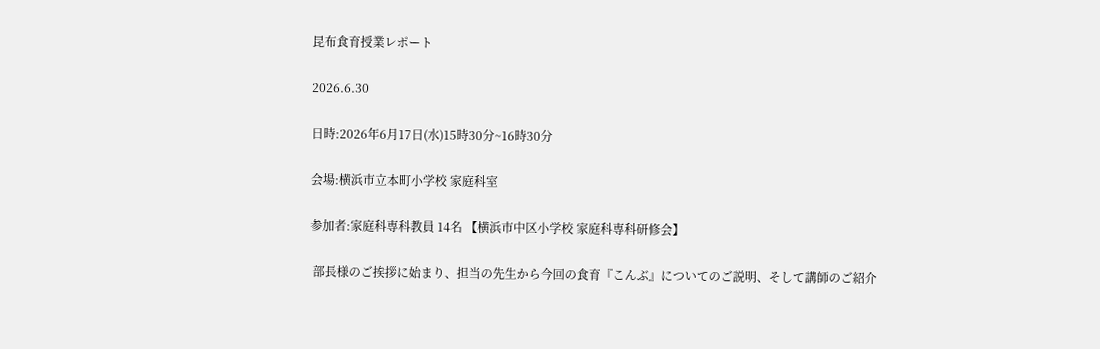昆布食育授業レポート

2026.6.30

日時:2026年6月17日(水)15時30分~16時30分

会場:横浜市立本町小学校 家庭科室

参加者:家庭科専科教員 14名 【横浜市中区小学校 家庭科専科研修会】

 部長様のご挨拶に始まり、担当の先生から今回の食育『こんぶ』についてのご説明、そして講師のご紹介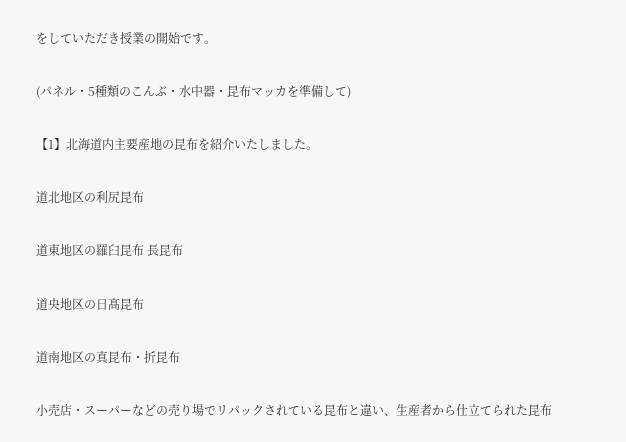をしていただき授業の開始です。

(パネル・5種類のこんぶ・水中器・昆布マッカを準備して)

【1】北海道内主要産地の昆布を紹介いたしました。

道北地区の利尻昆布

道東地区の羅臼昆布 長昆布

道央地区の日髙昆布

道南地区の真昆布・折昆布

小売店・スーパーなどの売り場でリパックされている昆布と違い、生産者から仕立てられた昆布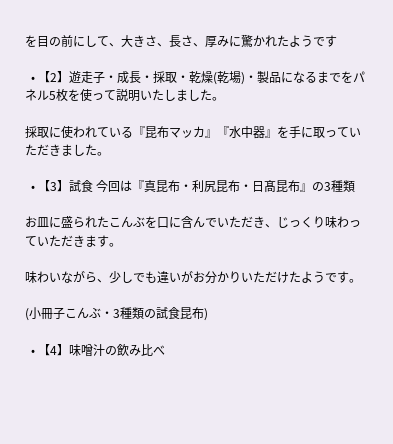を目の前にして、大きさ、長さ、厚みに驚かれたようです

  • 【2】遊走子・成長・採取・乾燥(乾場)・製品になるまでをパネル5枚を使って説明いたしました。

採取に使われている『昆布マッカ』『水中器』を手に取っていただきました。

  • 【3】試食 今回は『真昆布・利尻昆布・日髙昆布』の3種類

お皿に盛られたこんぶを口に含んでいただき、じっくり味わっていただきます。

味わいながら、少しでも違いがお分かりいただけたようです。

(小冊子こんぶ・3種類の試食昆布)

  • 【4】味噌汁の飲み比べ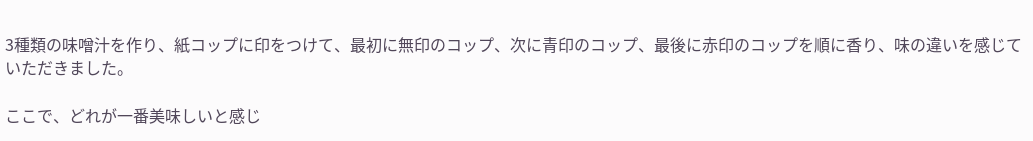3種類の味噌汁を作り、紙コップに印をつけて、最初に無印のコップ、次に青印のコップ、最後に赤印のコップを順に香り、味の違いを感じていただきました。

ここで、どれが一番美味しいと感じ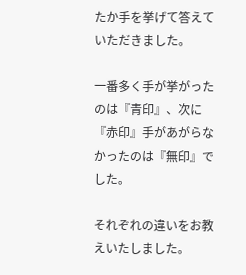たか手を挙げて答えていただきました。

一番多く手が挙がったのは『青印』、次に『赤印』手があがらなかったのは『無印』でした。

それぞれの違いをお教えいたしました。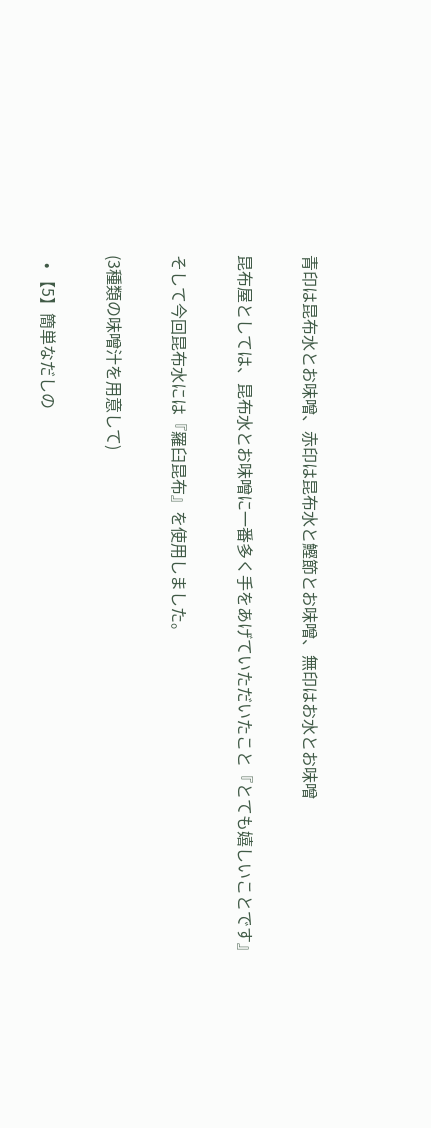青印は昆布水とお味噌、赤印は昆布水と鰹節とお味噌、無印はお水とお味噌

昆布屋としては、昆布水とお味噌に一番多く手をあげていただいたこと『とても嬉しいことです』

そして今回昆布水には『羅臼昆布』を使用しました。

(3種類の味噌汁を用意して)

  • 【5】簡単なだしの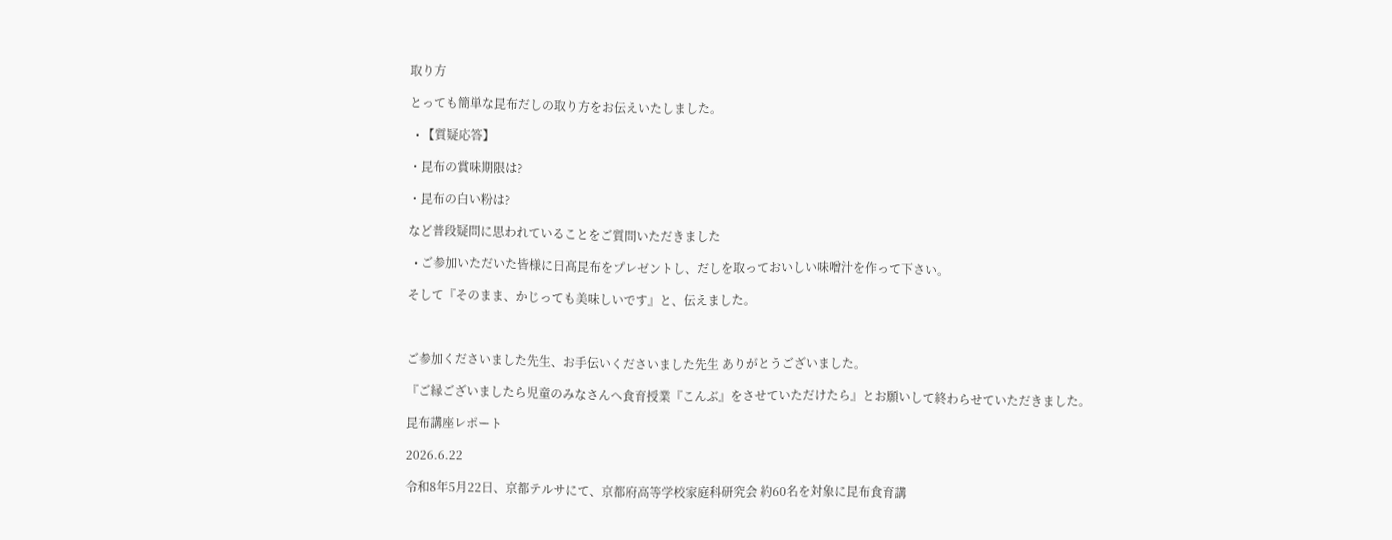取り方

とっても簡単な昆布だしの取り方をお伝えいたしました。

  • 【質疑応答】

・昆布の賞味期限は?

・昆布の白い粉は?

など普段疑問に思われていることをご質問いただきました

  • ご参加いただいた皆様に日髙昆布をプレゼントし、だしを取っておいしい味噌汁を作って下さい。

そして『そのまま、かじっても美味しいです』と、伝えました。



ご参加くださいました先生、お手伝いくださいました先生 ありがとうございました。

『ご縁ございましたら児童のみなさんへ食育授業『こんぶ』をさせていただけたら』とお願いして終わらせていただきました。

昆布講座レポート

2026.6.22

令和8年5月22日、京都テルサにて、京都府高等学校家庭科研究会 約60名を対象に昆布食育講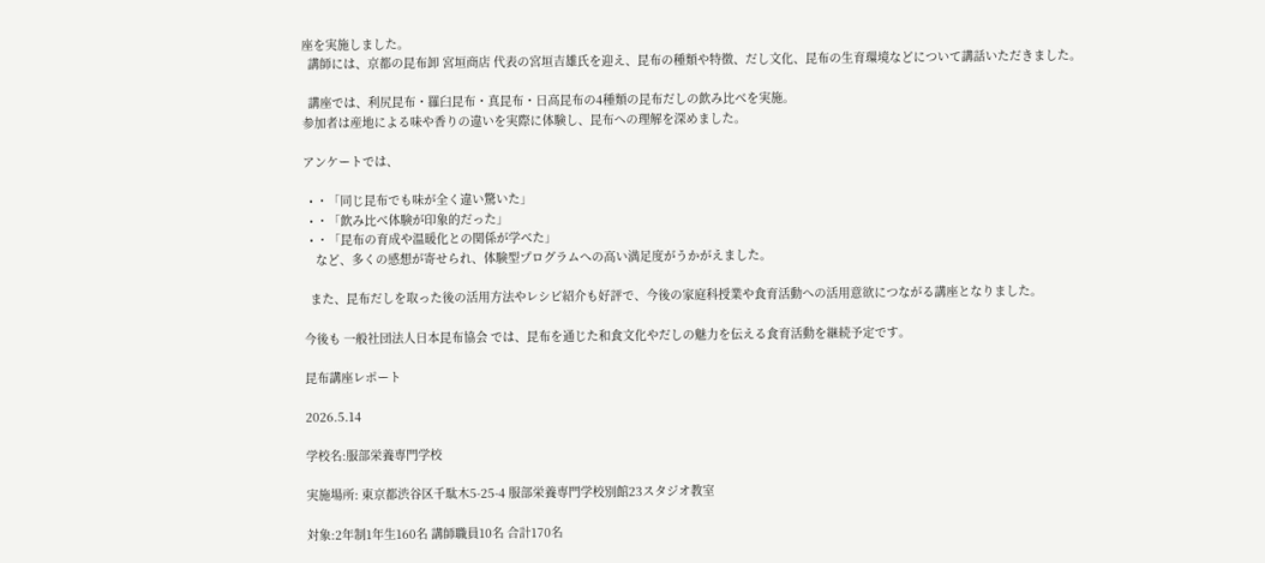座を実施しました。
  講師には、京都の昆布卸 宮垣商店 代表の宮垣吉雄氏を迎え、昆布の種類や特徴、だし文化、昆布の生育環境などについて講話いただきました。

  講座では、利尻昆布・羅臼昆布・真昆布・日高昆布の4種類の昆布だしの飲み比べを実施。
参加者は産地による味や香りの違いを実際に体験し、昆布への理解を深めました。

アンケートでは、

  • ・「同じ昆布でも味が全く違い驚いた」
  • ・「飲み比べ体験が印象的だった」
  • ・「昆布の育成や温暖化との関係が学べた」
    など、多くの感想が寄せられ、体験型プログラムへの高い満足度がうかがえました。

  また、昆布だしを取った後の活用方法やレシピ紹介も好評で、今後の家庭科授業や食育活動への活用意欲につながる講座となりました。

今後も 一般社団法人日本昆布協会 では、昆布を通じた和食文化やだしの魅力を伝える食育活動を継続予定です。

昆布講座レポート

2026.5.14

学校名:服部栄養専門学校

実施場所: 東京都渋谷区千駄木5-25-4 服部栄養専門学校別館23スタジオ教室

対象:2年制1年生160名 講師職員10名 合計170名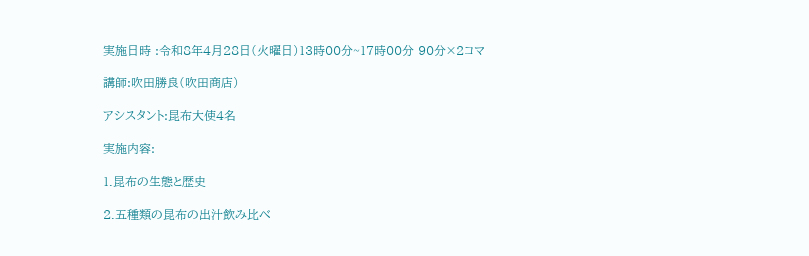実施日時 :令和8年4月28日(火曜日)13時00分~17時00分 90分×2コマ

講師:吹田勝良(吹田商店)

アシスタント:昆布大使4名

実施内容:

1.昆布の生態と歴史

2.五種類の昆布の出汁飲み比べ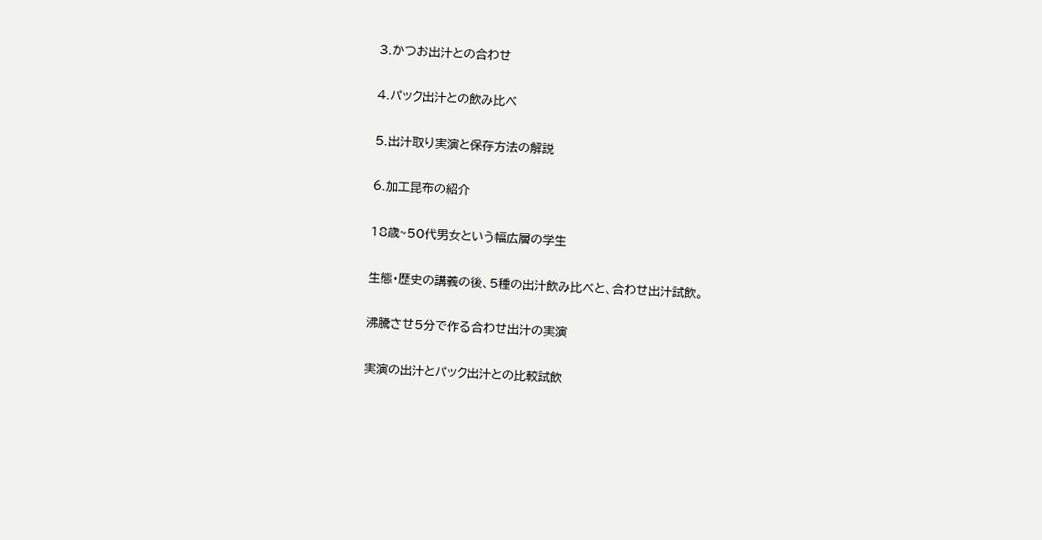3.かつお出汁との合わせ

4.パック出汁との飲み比べ

5.出汁取り実演と保存方法の解説

6.加工昆布の紹介

18歳~50代男女という幅広層の学生

生態・歴史の講義の後、5種の出汁飲み比べと、合わせ出汁試飲。

沸騰させ5分で作る合わせ出汁の実演

実演の出汁とパック出汁との比較試飲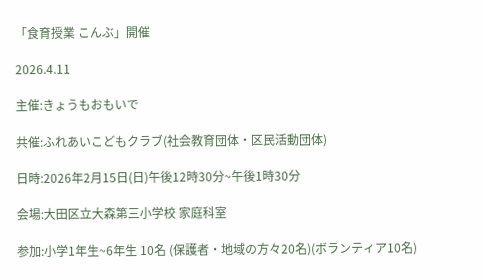「食育授業 こんぶ」開催

2026.4.11

主催:きょうもおもいで

共催:ふれあいこどもクラブ(社会教育団体・区民活動団体)

日時:2026年2月15日(日)午後12時30分~午後1時30分

会場:大田区立大森第三小学校 家庭科室

参加:小学1年生~6年生 10名 (保護者・地域の方々20名)(ボランティア10名)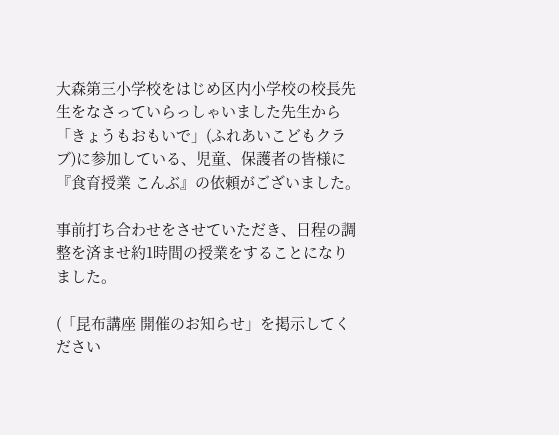大森第三小学校をはじめ区内小学校の校長先生をなさっていらっしゃいました先生から「きょうもおもいで」(ふれあいこどもクラブ)に参加している、児童、保護者の皆様に『食育授業 こんぶ』の依頼がございました。

事前打ち合わせをさせていただき、日程の調整を済ませ約1時間の授業をすることになりました。

(「昆布講座 開催のお知らせ」を掲示してください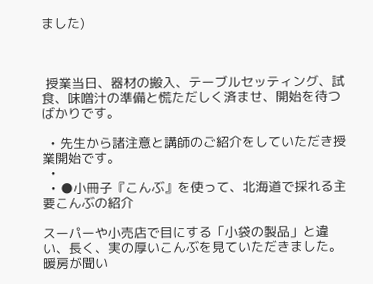ました)



 授業当日、器材の搬入、テーブルセッティング、試食、味噌汁の準備と慌ただしく済ませ、開始を待つばかりです。

  • 先生から諸注意と講師のご紹介をしていただき授業開始です。
  •
  • ●小冊子『こんぶ』を使って、北海道で採れる主要こんぶの紹介

スーパーや小売店で目にする「小袋の製品」と違い、長く、実の厚いこんぶを見ていただきました。暖房が聞い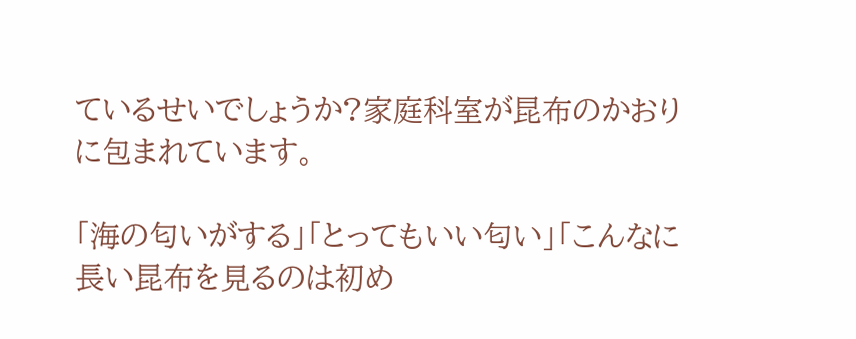ているせいでしょうか?家庭科室が昆布のかおりに包まれています。

「海の匂いがする」「とってもいい匂い」「こんなに長い昆布を見るのは初め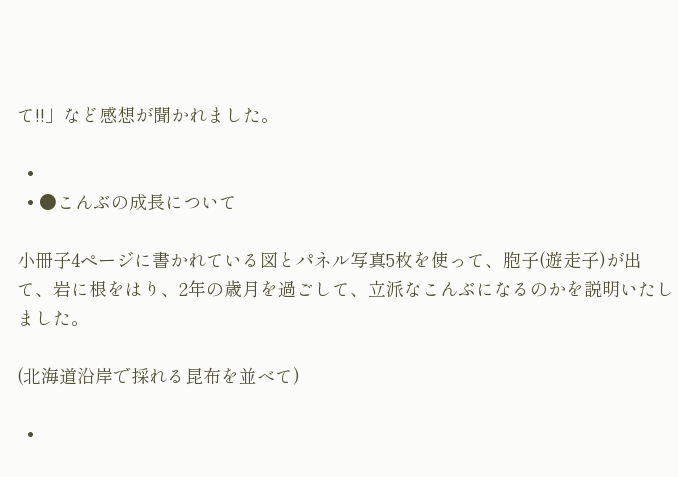て!!」など感想が聞かれました。

  •
  • ●こんぶの成長について

小冊子4ページに書かれている図とパネル写真5枚を使って、胞子(遊走子)が出て、岩に根をはり、2年の歳月を過ごして、立派なこんぶになるのかを説明いたしました。

(北海道沿岸で採れる昆布を並べて)

  •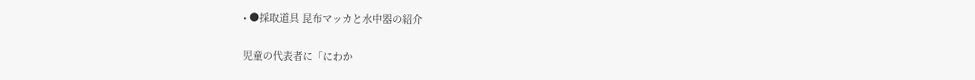• ●採取道具 昆布マッカと水中器の紹介

児童の代表者に「にわか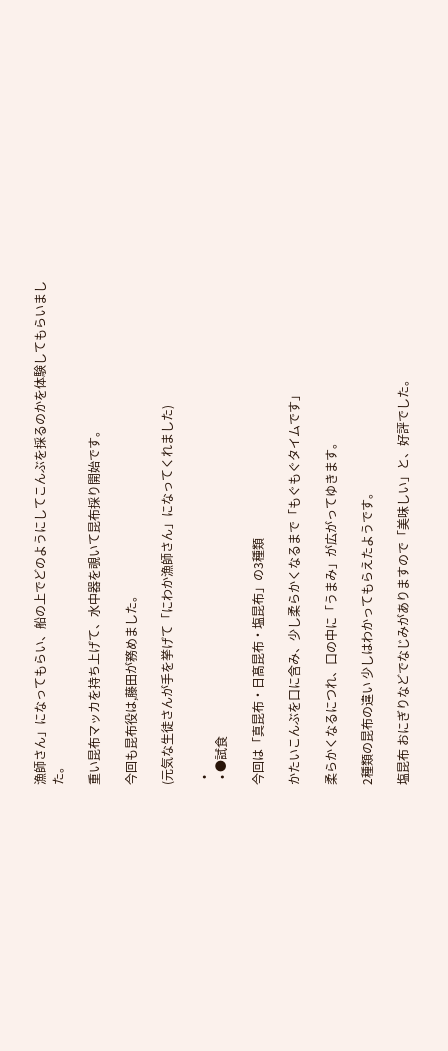漁師さん」になってもらい、船の上でどのようにしてこんぶを採るのかを体験してもらいました。

重い昆布マッカを持ち上げて、水中器を覗いて昆布採り開始です。

今回も昆布役は,藤田が務めました。

(元気な生徒さんが手を挙げて「にわか漁師さん」になってくれました)

  •
  • ●試食

今回は「真昆布・日髙昆布・塩昆布」の3種類

かたいこんぶを口に含み、少し柔らかくなるまで「もぐもぐタイムです」

柔らかくなるにつれ、口の中に「うまみ」が広がってゆきます。

2種類の昆布の違い 少しはわかってもらえたようです。

塩昆布 おにぎりなどでなじみがありますので「美味しい」と、好評でした。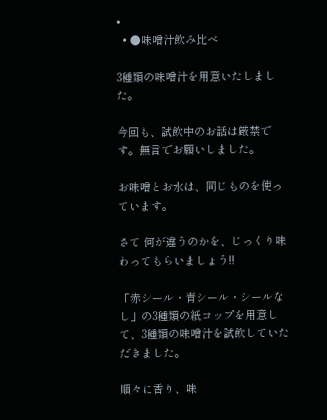•
  • ●味噌汁飲み比べ

3種類の味噌汁を用意いたしました。

今回も、試飲中のお話は厳禁です。無言でお願いしました。

お味噌とお水は、同じものを使っています。

さて 何が違うのかを、じっくり味わってもらいましょう!!

「赤シール・青シール・シールなし」の3種類の紙コップを用意して、3種類の味噌汁を試飲していただきました。

順々に香り、味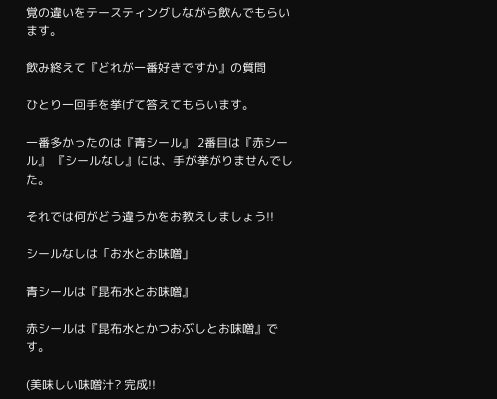覚の違いをテースティングしながら飲んでもらいます。

飲み終えて『どれが一番好きですか』の質問

ひとり一回手を挙げて答えてもらいます。

一番多かったのは『青シール』 2番目は『赤シール』 『シールなし』には、手が挙がりませんでした。

それでは何がどう違うかをお教えしましょう!!

シールなしは「お水とお味噌」

青シールは『昆布水とお味噌』

赤シールは『昆布水とかつおぶしとお味噌』です。

(美味しい味噌汁? 完成!!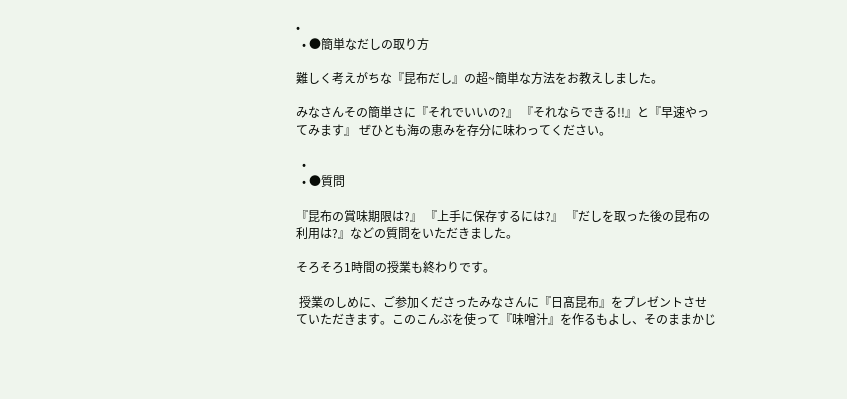•
  • ●簡単なだしの取り方

難しく考えがちな『昆布だし』の超~簡単な方法をお教えしました。

みなさんその簡単さに『それでいいの?』 『それならできる!!』と『早速やってみます』 ぜひとも海の恵みを存分に味わってください。

  •
  • ●質問

『昆布の賞味期限は?』 『上手に保存するには?』 『だしを取った後の昆布の利用は?』などの質問をいただきました。

そろそろ1時間の授業も終わりです。

 授業のしめに、ご参加くださったみなさんに『日髙昆布』をプレゼントさせていただきます。このこんぶを使って『味噌汁』を作るもよし、そのままかじ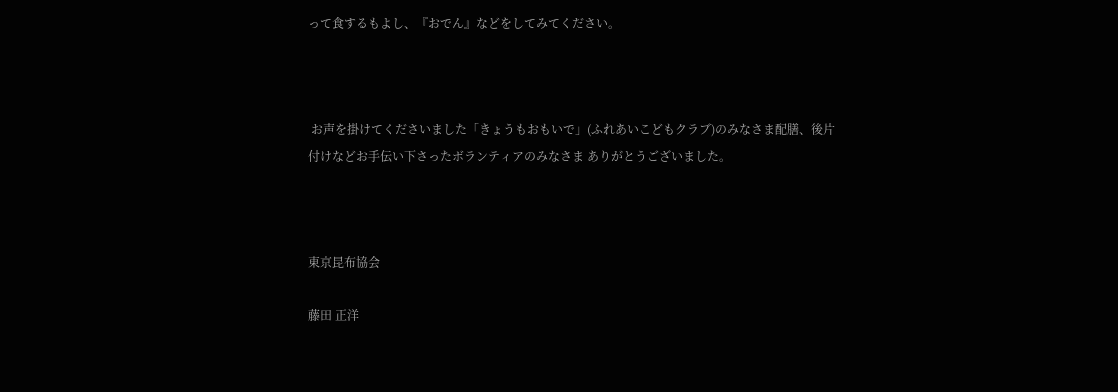って食するもよし、『おでん』などをしてみてください。



 お声を掛けてくださいました「きょうもおもいで」(ふれあいこどもクラブ)のみなさま配膳、後片付けなどお手伝い下さったボランティアのみなさま ありがとうございました。



東京昆布協会

藤田 正洋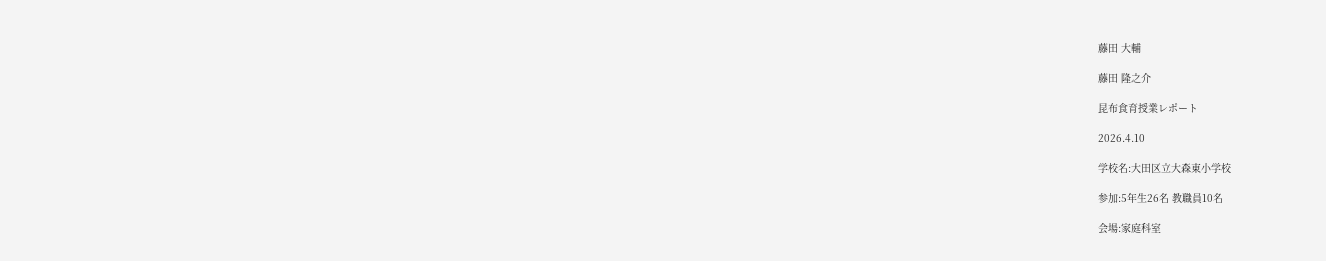藤田 大輔

藤田 隆之介

昆布食育授業レポート

2026.4.10

学校名:大田区立大森東小学校

参加:5年生26名 教職員10名

会場:家庭科室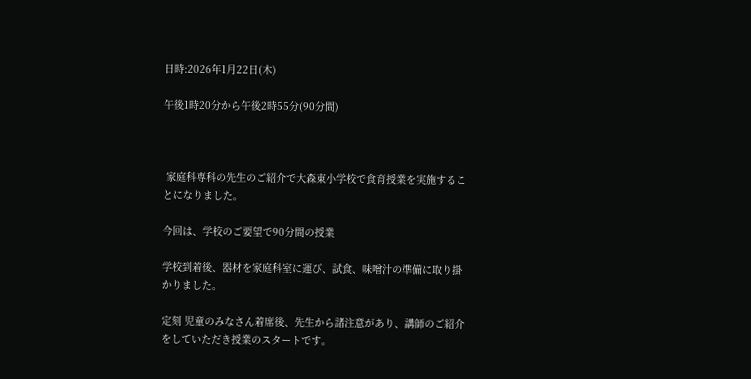日時:2026年1月22日(木)

午後1時20分から午後2時55分(90分間)



 家庭科専科の先生のご紹介で大森東小学校で食育授業を実施することになりました。

今回は、学校のご要望で90分間の授業

学校到着後、器材を家庭科室に運び、試食、味噌汁の準備に取り掛かりました。

定刻 児童のみなさん着席後、先生から諸注意があり、講師のご紹介をしていただき授業のスタートです。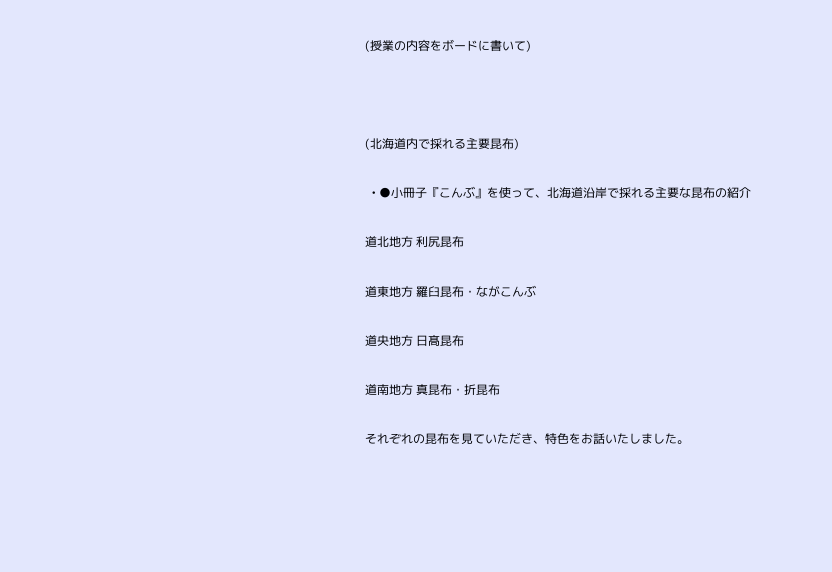(授業の内容をボードに書いて)



(北海道内で採れる主要昆布)

  • ●小冊子『こんぶ』を使って、北海道沿岸で採れる主要な昆布の紹介

道北地方 利尻昆布

道東地方 羅臼昆布・ながこんぶ

道央地方 日髙昆布

道南地方 真昆布・折昆布

それぞれの昆布を見ていただき、特色をお話いたしました。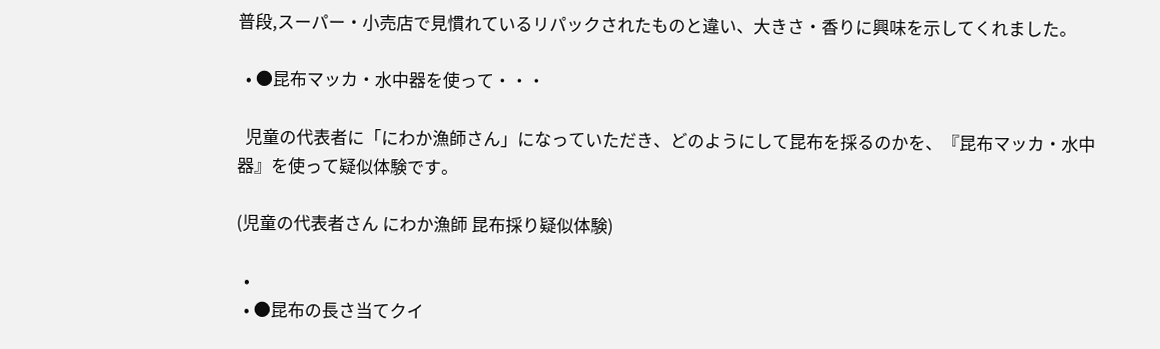普段,スーパー・小売店で見慣れているリパックされたものと違い、大きさ・香りに興味を示してくれました。

  • ●昆布マッカ・水中器を使って・・・

  児童の代表者に「にわか漁師さん」になっていただき、どのようにして昆布を採るのかを、『昆布マッカ・水中器』を使って疑似体験です。

(児童の代表者さん にわか漁師 昆布採り疑似体験)

  •
  • ●昆布の長さ当てクイ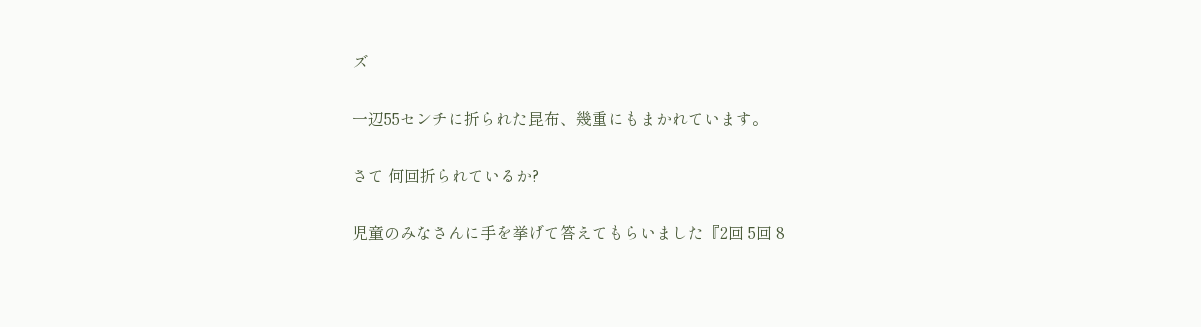ズ

一辺55センチに折られた昆布、幾重にもまかれています。

さて 何回折られているか?

児童のみなさんに手を挙げて答えてもらいました『2回 5回 8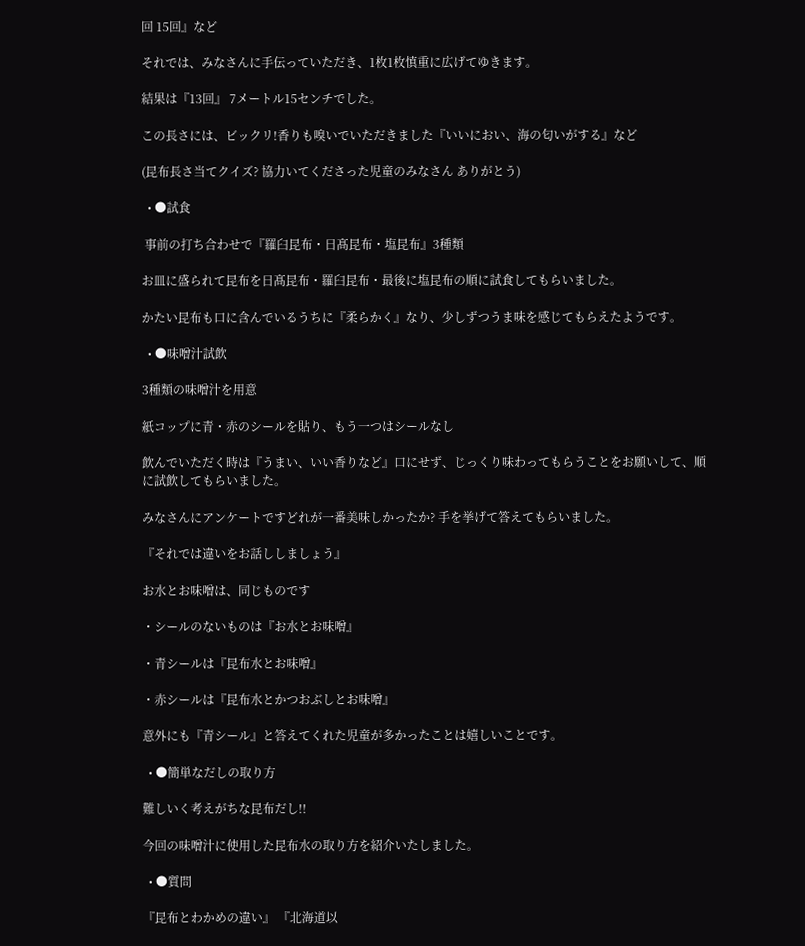回 15回』など

それでは、みなさんに手伝っていただき、1枚1枚慎重に広げてゆきます。

結果は『13回』 7メートル15センチでした。

この長さには、ビックリ!香りも嗅いでいただきました『いいにおい、海の匂いがする』など

(昆布長さ当てクイズ? 協力いてくださった児童のみなさん ありがとう)

  • ●試食

 事前の打ち合わせで『羅臼昆布・日髙昆布・塩昆布』3種類

お皿に盛られて昆布を日髙昆布・羅臼昆布・最後に塩昆布の順に試食してもらいました。

かたい昆布も口に含んでいるうちに『柔らかく』なり、少しずつうま味を感じてもらえたようです。

  • ●味噌汁試飲

3種類の味噌汁を用意

紙コップに青・赤のシールを貼り、もう一つはシールなし

飲んでいただく時は『うまい、いい香りなど』口にせず、じっくり味わってもらうことをお願いして、順に試飲してもらいました。

みなさんにアンケートですどれが一番美味しかったか? 手を挙げて答えてもらいました。

『それでは違いをお話ししましょう』

お水とお味噌は、同じものです

・シールのないものは『お水とお味噌』

・青シールは『昆布水とお味噌』

・赤シールは『昆布水とかつおぶしとお味噌』

意外にも『青シール』と答えてくれた児童が多かったことは嬉しいことです。

  • ●簡単なだしの取り方

難しいく考えがちな昆布だし!!

今回の味噌汁に使用した昆布水の取り方を紹介いたしました。

  • ●質問

『昆布とわかめの違い』 『北海道以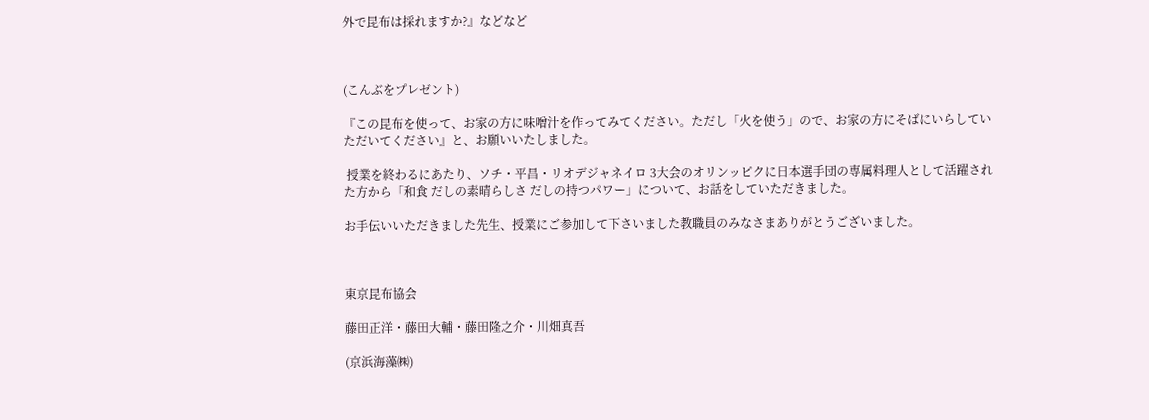外で昆布は採れますか?』などなど



(こんぶをプレゼント)

『この昆布を使って、お家の方に味噌汁を作ってみてください。ただし「火を使う」ので、お家の方にそばにいらしていただいてください』と、お願いいたしました。

 授業を終わるにあたり、ソチ・平昌・リオデジャネイロ 3大会のオリンッピクに日本選手団の専属料理人として活躍された方から「和食 だしの素晴らしさ だしの持つパワー」について、お話をしていただきました。

お手伝いいただきました先生、授業にご参加して下さいました教職員のみなさまありがとうございました。



東京昆布協会

藤田正洋・藤田大輔・藤田隆之介・川畑真吾

(京浜海藻㈱)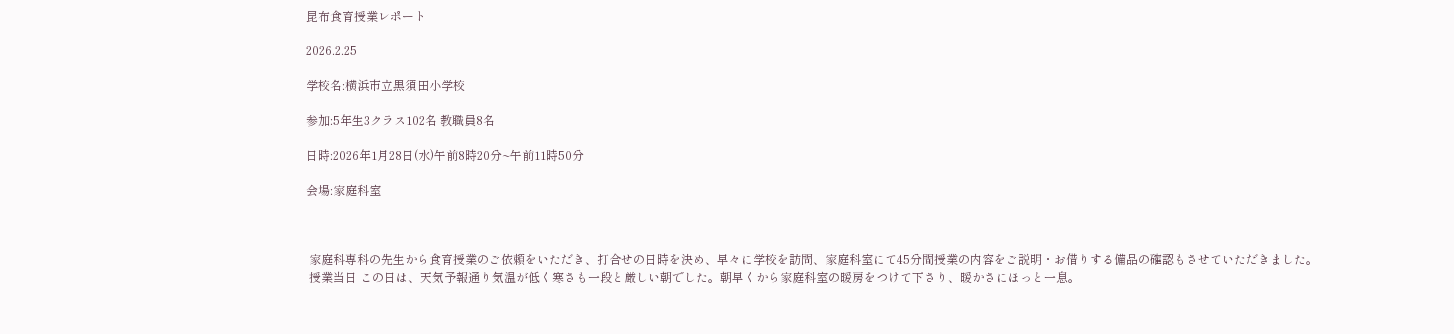昆布食育授業レポート

2026.2.25

学校名:横浜市立黒須田小学校

参加:5年生3クラス102名 教職員8名

日時:2026年1月28日(水)午前8時20分~午前11時50分

会場:家庭科室



 家庭科専科の先生から食育授業のご依頼をいただき、打合せの日時を決め、早々に学校を訪問、家庭科室にて45分間授業の内容をご説明・お借りする備品の確認もさせていただきました。
 授業当日 この日は、天気予報通り気温が低く寒さも一段と厳しい朝でした。朝早くから家庭科室の暖房をつけて下さり、暖かさにほっと一息。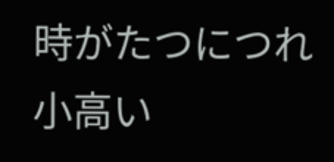時がたつにつれ小高い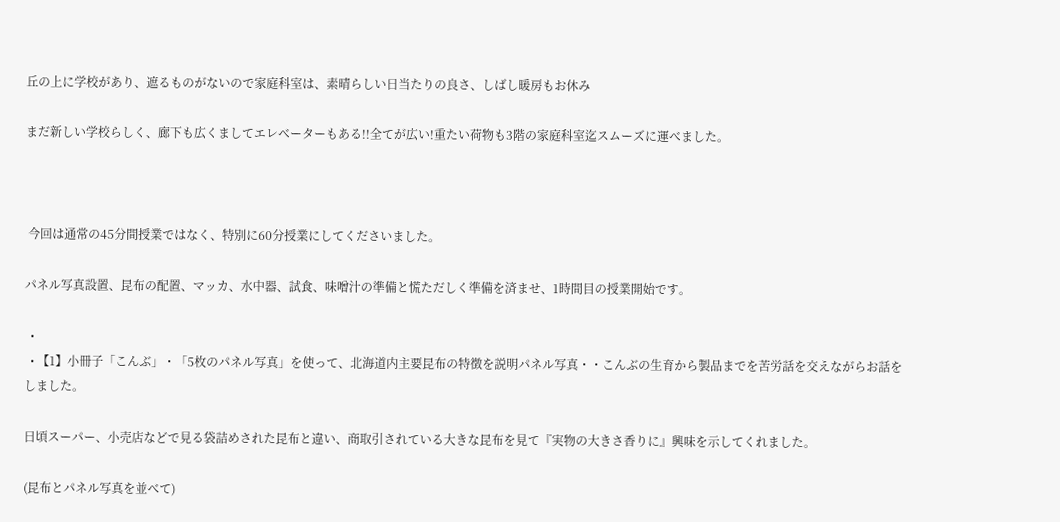丘の上に学校があり、遮るものがないので家庭科室は、素晴らしい日当たりの良さ、しばし暖房もお休み

まだ新しい学校らしく、廊下も広くましてエレベーターもある!!全てが広い!重たい荷物も3階の家庭科室迄スムーズに運べました。



 今回は通常の45分間授業ではなく、特別に60分授業にしてくださいました。

パネル写真設置、昆布の配置、マッカ、水中器、試食、味噌汁の準備と慌ただしく準備を済ませ、1時間目の授業開始です。

  •
  • 【1】小冊子「こんぶ」・「5枚のパネル写真」を使って、北海道内主要昆布の特徴を説明パネル写真・・こんぶの生育から製品までを苦労話を交えながらお話をしました。

日頃スーパー、小売店などで見る袋詰めされた昆布と違い、商取引されている大きな昆布を見て『実物の大きさ香りに』興味を示してくれました。

(昆布とパネル写真を並べて)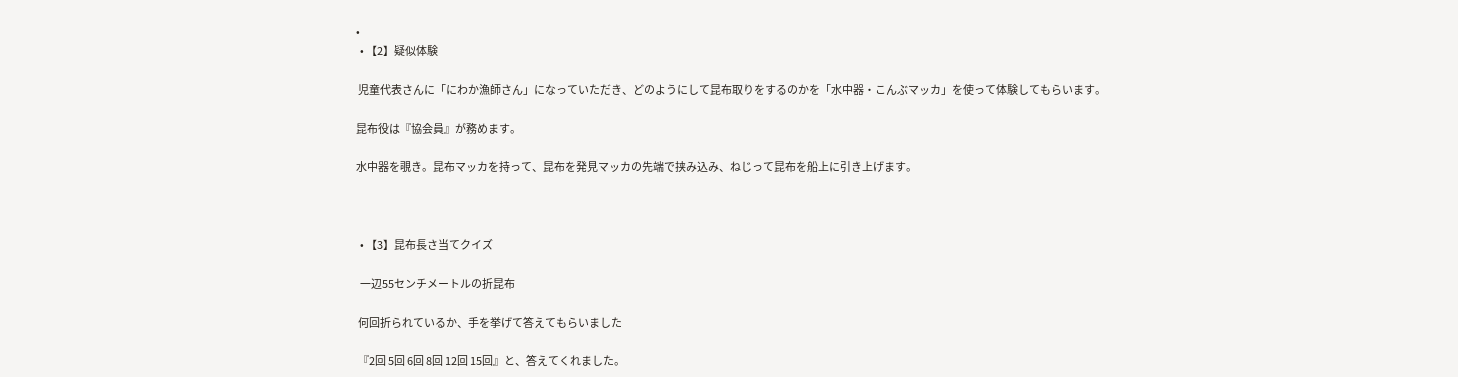•
  • 【2】疑似体験

 児童代表さんに「にわか漁師さん」になっていただき、どのようにして昆布取りをするのかを「水中器・こんぶマッカ」を使って体験してもらいます。

昆布役は『協会員』が務めます。

水中器を覗き。昆布マッカを持って、昆布を発見マッカの先端で挟み込み、ねじって昆布を船上に引き上げます。



  • 【3】昆布長さ当てクイズ

  一辺55センチメートルの折昆布

 何回折られているか、手を挙げて答えてもらいました

 『2回 5回 6回 8回 12回 15回』と、答えてくれました。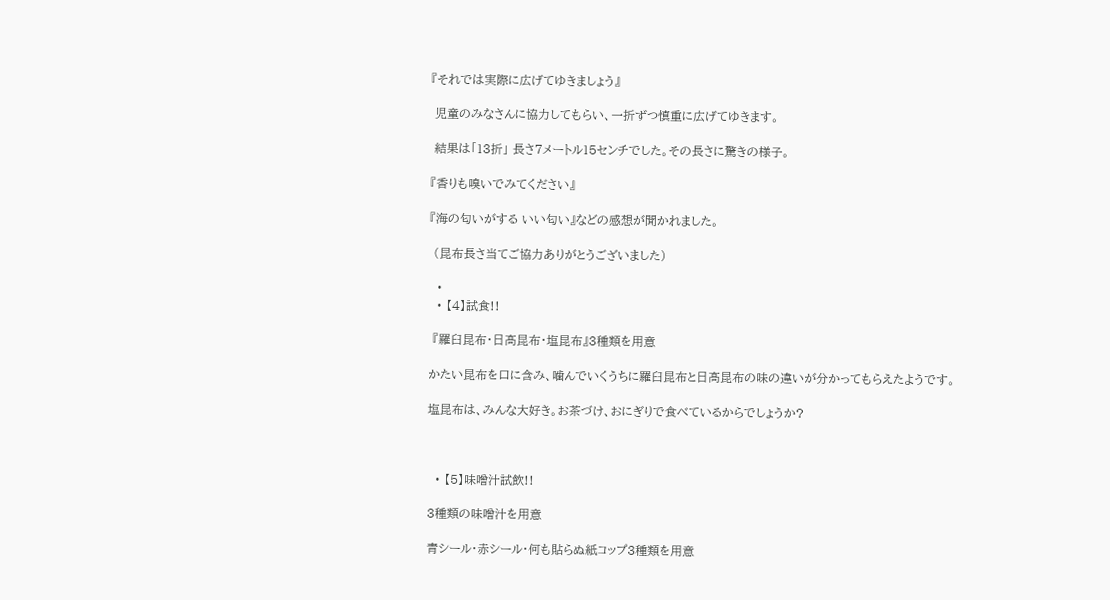『それでは実際に広げてゆきましょう』

 児童のみなさんに協力してもらい、一折ずつ慎重に広げてゆきます。

 結果は「13折」 長さ7メートル15センチでした。その長さに驚きの様子。

『香りも嗅いでみてください』

『海の匂いがする いい匂い』などの感想が聞かれました。

 (昆布長さ当てご協力ありがとうございました)

  •
  • 【4】試食!!

 『羅臼昆布・日髙昆布・塩昆布』3種類を用意

かたい昆布を口に含み、噛んでいくうちに羅臼昆布と日髙昆布の味の違いが分かってもらえたようです。

塩昆布は、みんな大好き。お茶づけ、おにぎりで食べているからでしょうか?



  • 【5】味噌汁試飲!!

3種類の味噌汁を用意

青シール・赤シール・何も貼らぬ紙コップ3種類を用意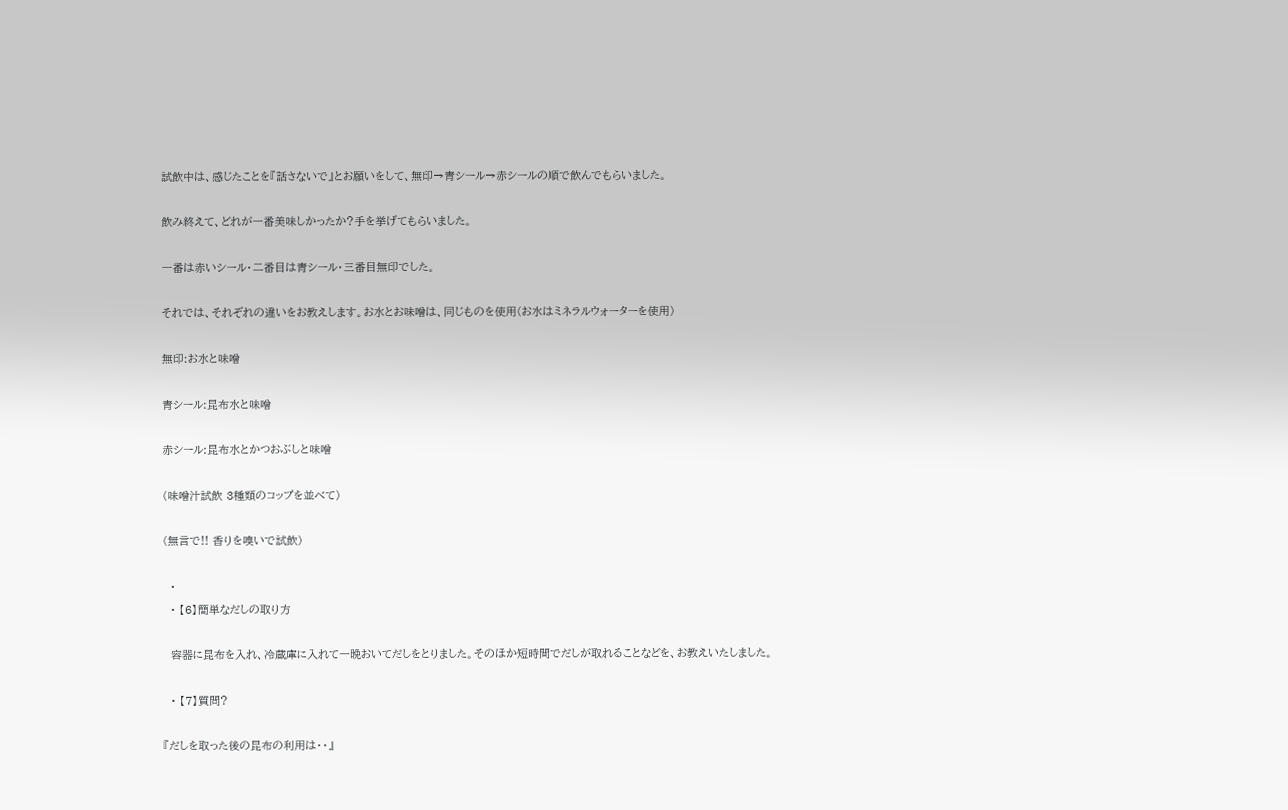試飲中は、感じたことを『話さないで』とお願いをして、無印→青シール→赤シールの順で飲んでもらいました。

飲み終えて、どれが一番美味しかったか?手を挙げてもらいました。

一番は赤いシール・二番目は青シール・三番目無印でした。

それでは、それぞれの違いをお教えします。お水とお味噌は、同じものを使用(お水はミネラルウォーターを使用)

無印:お水と味噌

青シール:昆布水と味噌

赤シール:昆布水とかつおぶしと味噌

(味噌汁試飲 3種類のコップを並べて)

(無言で!! 香りを嗅いで試飲)

  •
  • 【6】簡単なだしの取り方

  容器に昆布を入れ、冷蔵庫に入れて一晩おいてだしをとりました。そのほか短時間でだしが取れることなどを、お教えいたしました。

  • 【7】質問?

『だしを取った後の昆布の利用は・・』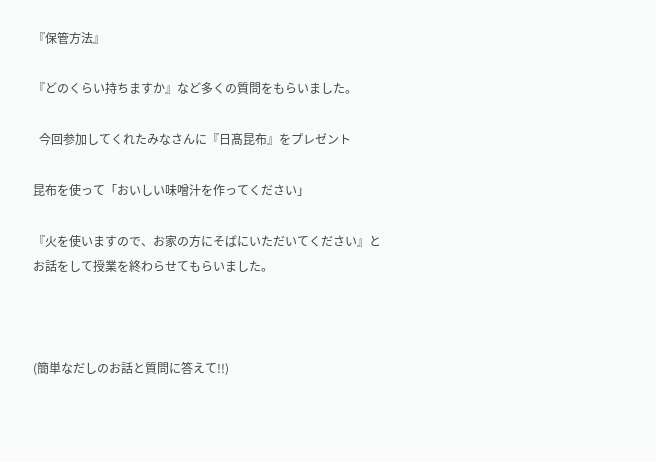『保管方法』

『どのくらい持ちますか』など多くの質問をもらいました。

  今回参加してくれたみなさんに『日髙昆布』をプレゼント

昆布を使って「おいしい味噌汁を作ってください」

『火を使いますので、お家の方にそばにいただいてください』とお話をして授業を終わらせてもらいました。



(簡単なだしのお話と質問に答えて!!)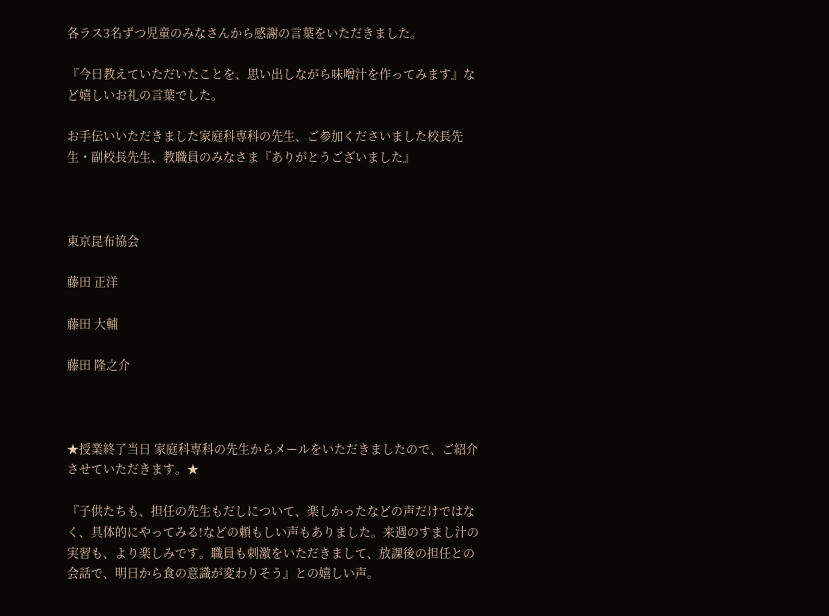各ラス3名ずつ児童のみなさんから感謝の言葉をいただきました。

『今日教えていただいたことを、思い出しながら味噌汁を作ってみます』など嬉しいお礼の言葉でした。

お手伝いいただきました家庭科専科の先生、ご参加くださいました校長先生・副校長先生、教職員のみなさま『ありがとうございました』



東京昆布協会

藤田 正洋

藤田 大輔

藤田 隆之介



★授業終了当日 家庭科専科の先生からメールをいただきましたので、ご紹介させていただきます。★

『子供たちも、担任の先生もだしについて、楽しかったなどの声だけではなく、具体的にやってみる!などの頼もしい声もありました。来週のすまし汁の実習も、より楽しみです。職員も刺激をいただきまして、放課後の担任との会話で、明日から食の意識が変わりそう』との嬉しい声。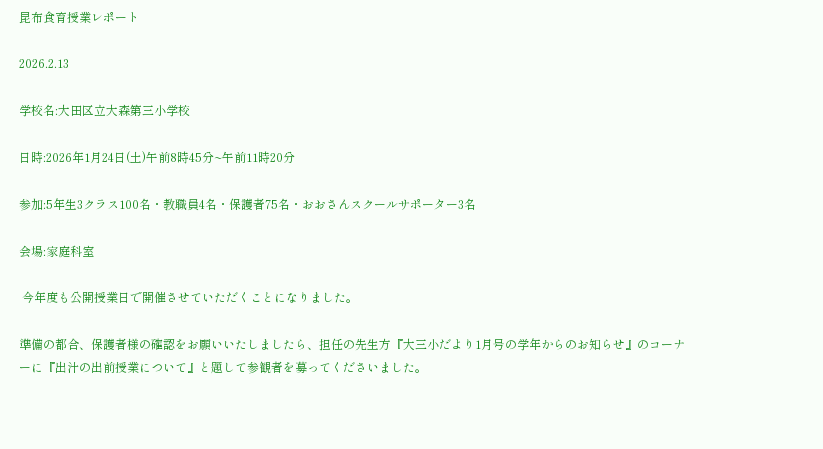昆布食育授業レポート

2026.2.13

学校名:大田区立大森第三小学校

日時:2026年1月24日(土)午前8時45分~午前11時20分

参加:5年生3クラス100名・教職員4名・保護者75名・おおさんスクールサポーター3名

会場:家庭科室

 今年度も公開授業日で開催させていただくことになりました。

準備の都合、保護者様の確認をお願いいたしましたら、担任の先生方『大三小だより1月号の学年からのお知らせ』のコーナーに『出汁の出前授業について』と題して参観者を募ってくださいました。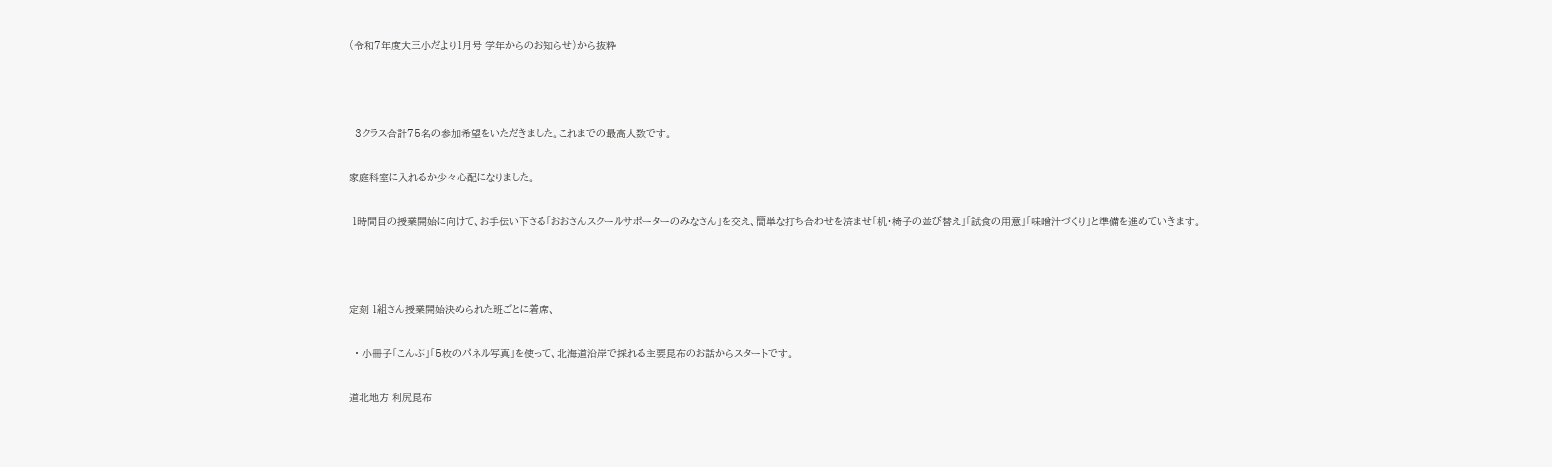(令和7年度大三小だより1月号 学年からのお知らせ)から抜粋



  3クラス合計75名の参加希望をいただきました。これまでの最高人数です。

家庭科室に入れるか少々心配になりました。

 1時間目の授業開始に向けて、お手伝い下さる「おおさんスクールサポーターのみなさん」を交え、簡単な打ち合わせを済ませ「机・椅子の並び替え」「試食の用意」「味噌汁づくり」と準備を進めていきます。



定刻 1組さん授業開始決められた班ごとに着席、

  • 小冊子「こんぶ」「5枚のパネル写真」を使って、北海道沿岸で採れる主要昆布のお話からスタートです。

道北地方 利尻昆布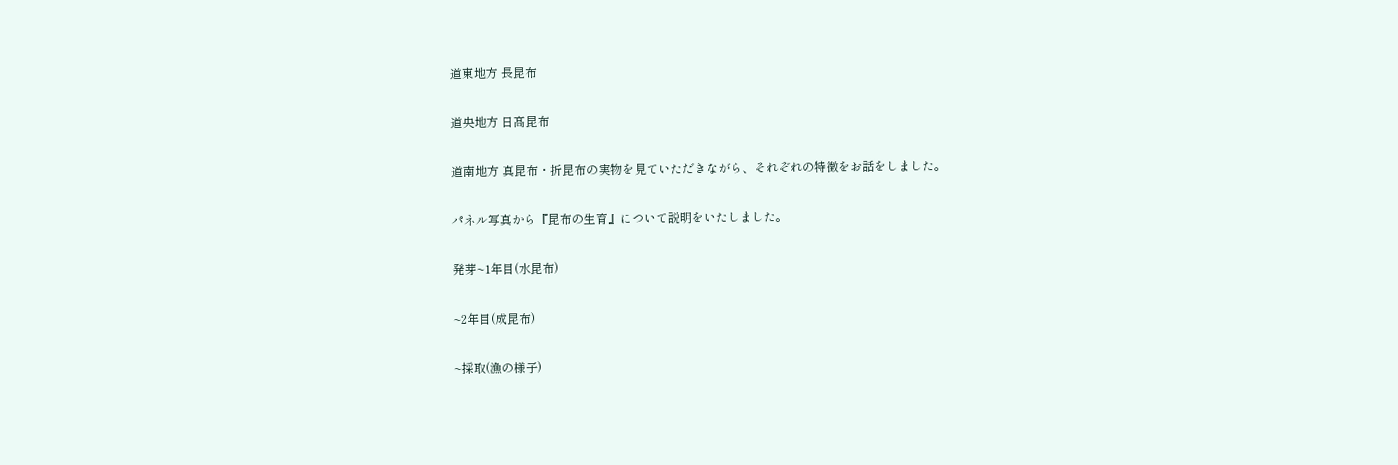道東地方 長昆布

道央地方 日髙昆布

道南地方 真昆布・折昆布の実物を見ていただきながら、それぞれの特徴をお話をしました。

パネル写真から『昆布の生育』について説明をいたしました。

発芽~1年目(水昆布)

~2年目(成昆布)

~採取(漁の様子)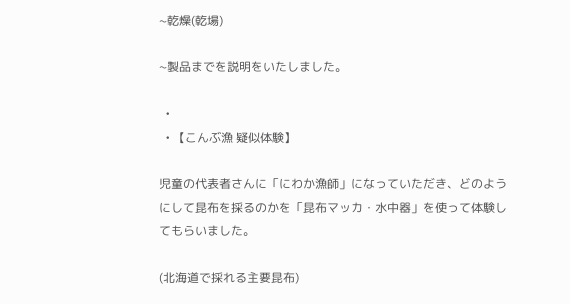~乾燥(乾場)

~製品までを説明をいたしました。

  •
  • 【こんぶ漁 疑似体験】

児童の代表者さんに「にわか漁師」になっていただき、どのようにして昆布を採るのかを「昆布マッカ・水中器」を使って体験してもらいました。

(北海道で採れる主要昆布)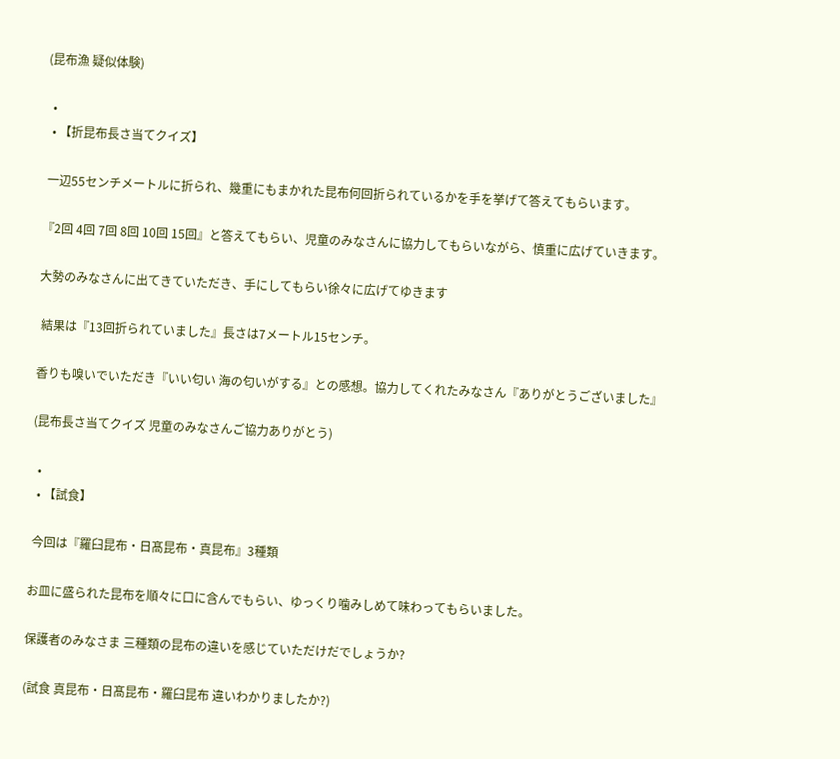(昆布漁 疑似体験)

  •
  • 【折昆布長さ当てクイズ】

 一辺55センチメートルに折られ、幾重にもまかれた昆布何回折られているかを手を挙げて答えてもらいます。

『2回 4回 7回 8回 10回 15回』と答えてもらい、児童のみなさんに協力してもらいながら、慎重に広げていきます。

大勢のみなさんに出てきていただき、手にしてもらい徐々に広げてゆきます

 結果は『13回折られていました』長さは7メートル15センチ。

香りも嗅いでいただき『いい匂い 海の匂いがする』との感想。協力してくれたみなさん『ありがとうございました』

(昆布長さ当てクイズ 児童のみなさんご協力ありがとう)

  •
  • 【試食】

 今回は『羅臼昆布・日髙昆布・真昆布』3種類

お皿に盛られた昆布を順々に口に含んでもらい、ゆっくり噛みしめて味わってもらいました。

保護者のみなさま 三種類の昆布の違いを感じていただけだでしょうか?

(試食 真昆布・日髙昆布・羅臼昆布 違いわかりましたか?)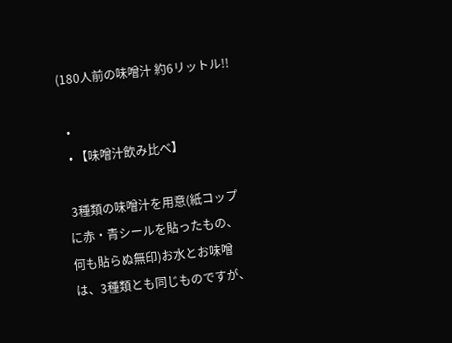(180人前の味噌汁 約6リットル!!

  •
  • 【味噌汁飲み比べ】

 3種類の味噌汁を用意(紙コップに赤・青シールを貼ったもの、何も貼らぬ無印)お水とお味噌は、3種類とも同じものですが、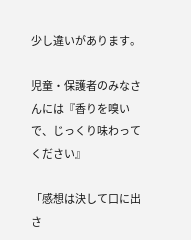少し違いがあります。

児童・保護者のみなさんには『香りを嗅いで、じっくり味わってください』

「感想は決して口に出さ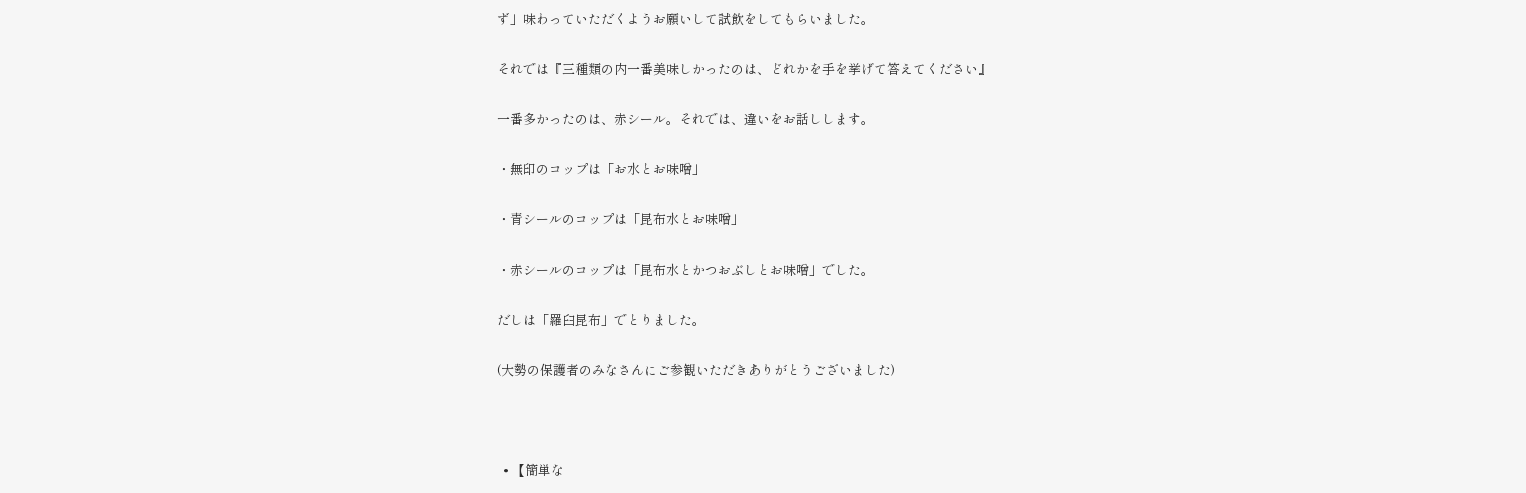ず」味わっていただくようお願いして試飲をしてもらいました。

それでは『三種類の内一番美味しかったのは、どれかを手を挙げて答えてください』

一番多かったのは、赤シール。それでは、違いをお話しします。

・無印のコップは「お水とお味噌」

・青シールのコップは「昆布水とお味噌」

・赤シールのコップは「昆布水とかつおぶしとお味噌」でした。

だしは「羅臼昆布」でとりました。

(大勢の保護者のみなさんにご参観いただきありがとうございました)



  • 【簡単な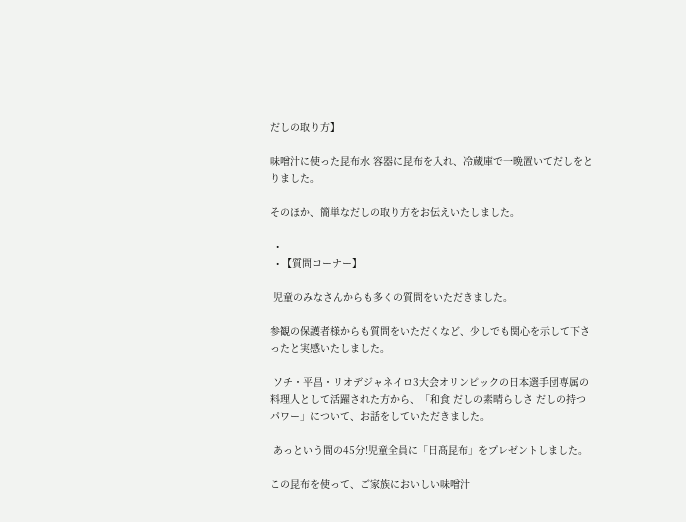だしの取り方】

味噌汁に使った昆布水 容器に昆布を入れ、冷蔵庫で一晩置いてだしをとりました。

そのほか、簡単なだしの取り方をお伝えいたしました。

  •
  • 【質問コーナー】

 児童のみなさんからも多くの質問をいただきました。

参観の保護者様からも質問をいただくなど、少しでも関心を示して下さったと実感いたしました。

 ソチ・平昌・リオデジャネイロ3大会オリンピックの日本選手団専属の料理人として活躍された方から、「和食 だしの素晴らしさ だしの持つパワー」について、お話をしていただきました。

 あっという間の45分!児童全員に「日髙昆布」をプレゼントしました。

この昆布を使って、ご家族においしい味噌汁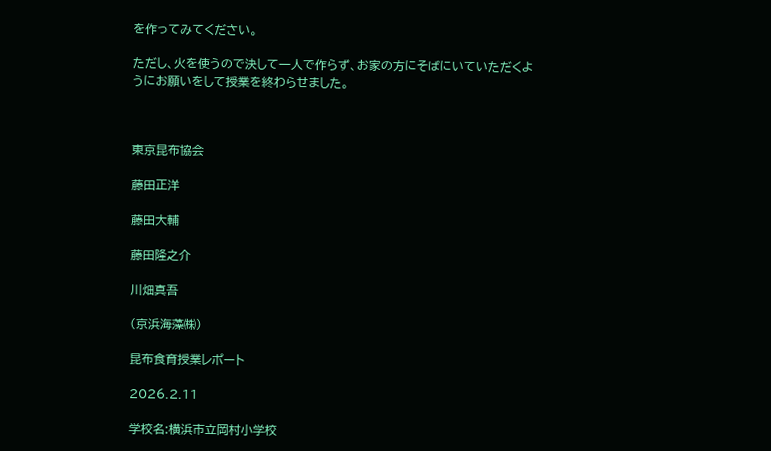を作ってみてください。

ただし、火を使うので決して一人で作らず、お家の方にそばにいていただくようにお願いをして授業を終わらせました。



東京昆布協会

藤田正洋

藤田大輔

藤田隆之介

川畑真吾

(京浜海藻㈱)

昆布食育授業レポート

2026.2.11

学校名:横浜市立岡村小学校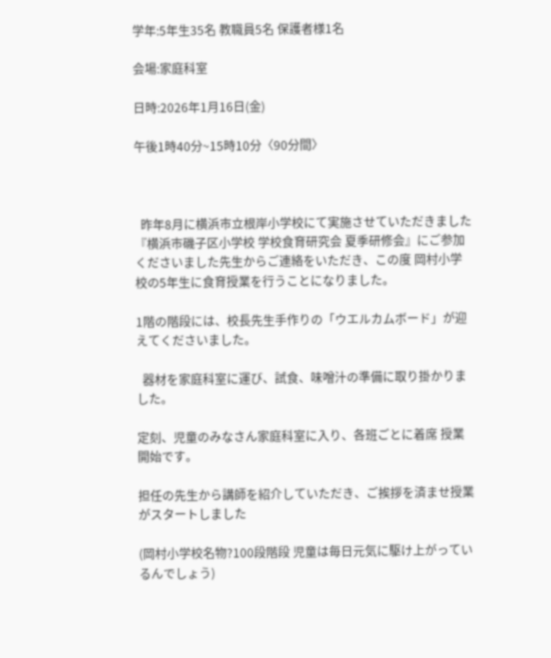学年:5年生35名 教職員5名 保護者様1名

会場:家庭科室

日時:2026年1月16日(金)

午後1時40分~15時10分〈90分間〉



  昨年8月に横浜市立根岸小学校にて実施させていただきました『横浜市磯子区小学校 学校食育研究会 夏季研修会』にご参加くださいました先生からご連絡をいただき、この度 岡村小学校の5年生に食育授業を行うことになりました。

1階の階段には、校長先生手作りの「ウエルカムボード」が迎えてくださいました。

  器材を家庭科室に運び、試食、味噌汁の準備に取り掛かりました。

定刻、児童のみなさん家庭科室に入り、各班ごとに着席 授業開始です。

担任の先生から講師を紹介していただき、ご挨拶を済ませ授業がスタートしました

(岡村小学校名物?100段階段 児童は毎日元気に駆け上がっているんでしょう)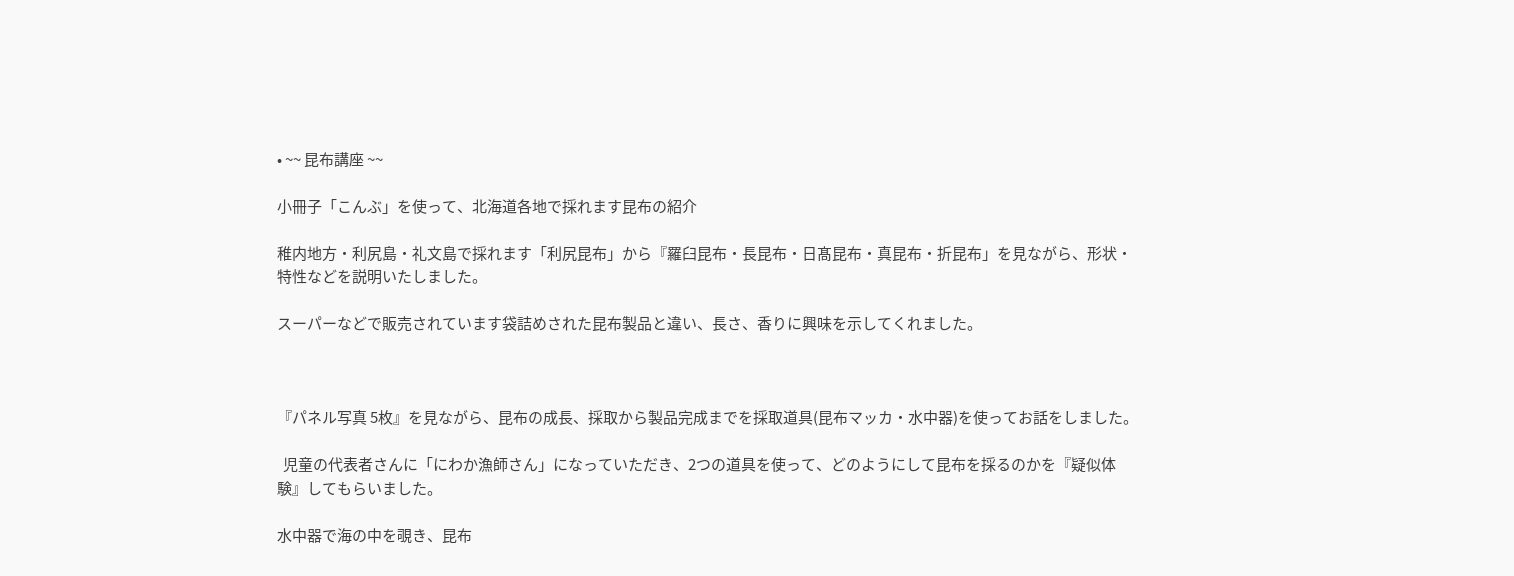• ~~ 昆布講座 ~~

小冊子「こんぶ」を使って、北海道各地で採れます昆布の紹介

稚内地方・利尻島・礼文島で採れます「利尻昆布」から『羅臼昆布・長昆布・日髙昆布・真昆布・折昆布」を見ながら、形状・特性などを説明いたしました。

スーパーなどで販売されています袋詰めされた昆布製品と違い、長さ、香りに興味を示してくれました。



『パネル写真 5枚』を見ながら、昆布の成長、採取から製品完成までを採取道具(昆布マッカ・水中器)を使ってお話をしました。

  児童の代表者さんに「にわか漁師さん」になっていただき、2つの道具を使って、どのようにして昆布を採るのかを『疑似体験』してもらいました。

水中器で海の中を覗き、昆布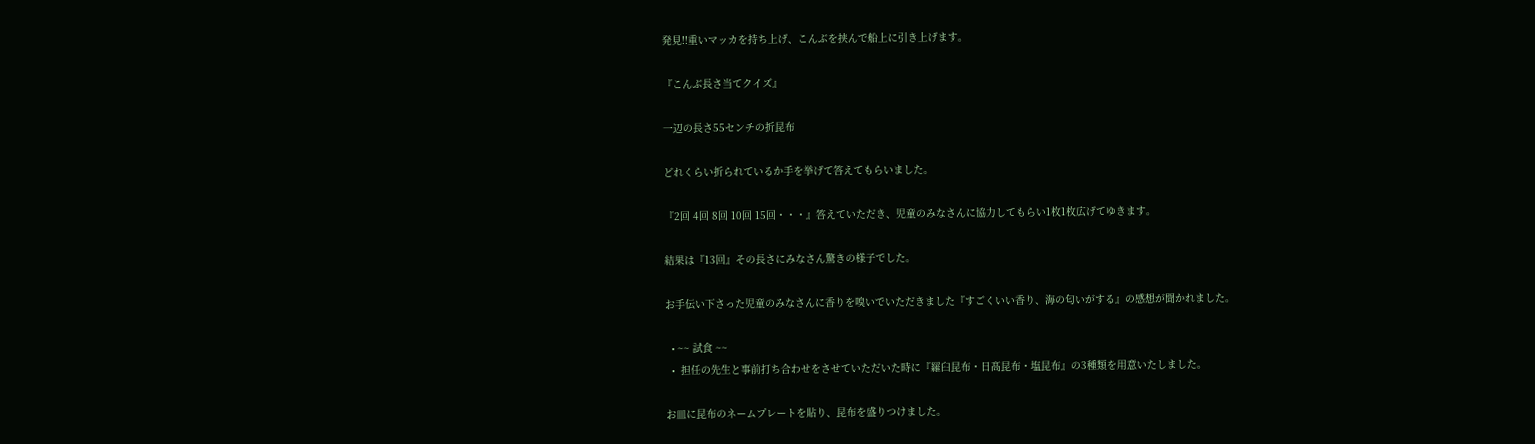発見!!重いマッカを持ち上げ、こんぶを挟んで船上に引き上げます。

『こんぶ長さ当てクイズ』

一辺の長さ55センチの折昆布

どれくらい折られているか手を挙げて答えてもらいました。

『2回 4回 8回 10回 15回・・・』答えていただき、児童のみなさんに協力してもらい1枚1枚広げてゆきます。

結果は『13回』その長さにみなさん驚きの様子でした。

お手伝い下さった児童のみなさんに香りを嗅いでいただきました『すごくいい香り、海の匂いがする』の感想が聞かれました。

  • ~~ 試食 ~~
  •  担任の先生と事前打ち合わせをさせていただいた時に『羅臼昆布・日髙昆布・塩昆布』の3種類を用意いたしました。

お皿に昆布のネームプレートを貼り、昆布を盛りつけました。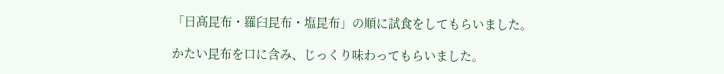「日髙昆布・羅臼昆布・塩昆布」の順に試食をしてもらいました。

かたい昆布を口に含み、じっくり味わってもらいました。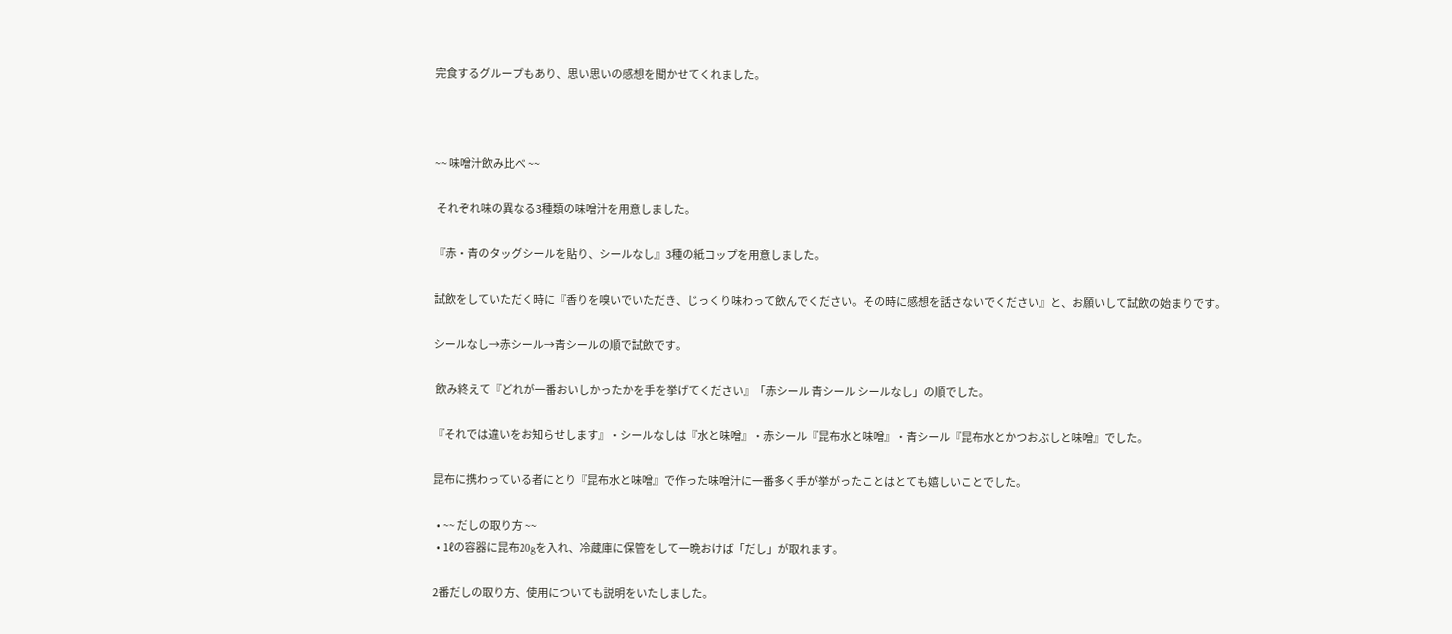完食するグループもあり、思い思いの感想を聞かせてくれました。



~~ 味噌汁飲み比べ ~~

 それぞれ味の異なる3種類の味噌汁を用意しました。

『赤・青のタッグシールを貼り、シールなし』3種の紙コップを用意しました。

試飲をしていただく時に『香りを嗅いでいただき、じっくり味わって飲んでください。その時に感想を話さないでください』と、お願いして試飲の始まりです。

シールなし→赤シール→青シールの順で試飲です。

 飲み終えて『どれが一番おいしかったかを手を挙げてください』「赤シール 青シール シールなし」の順でした。

『それでは違いをお知らせします』・シールなしは『水と味噌』・赤シール『昆布水と味噌』・青シール『昆布水とかつおぶしと味噌』でした。

昆布に携わっている者にとり『昆布水と味噌』で作った味噌汁に一番多く手が挙がったことはとても嬉しいことでした。

  • ~~ だしの取り方 ~~
  • 1ℓの容器に昆布20gを入れ、冷蔵庫に保管をして一晩おけば「だし」が取れます。

2番だしの取り方、使用についても説明をいたしました。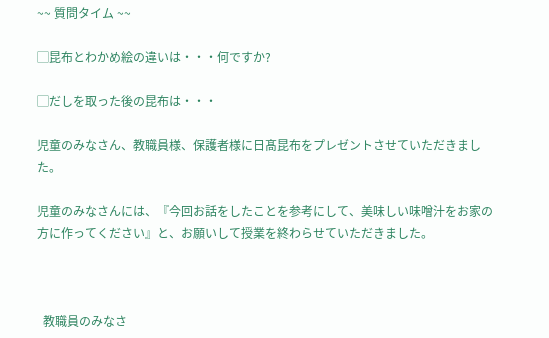~~ 質問タイム ~~

▢昆布とわかめ絵の違いは・・・何ですか?

▢だしを取った後の昆布は・・・

児童のみなさん、教職員様、保護者様に日髙昆布をプレゼントさせていただきました。

児童のみなさんには、『今回お話をしたことを参考にして、美味しい味噌汁をお家の方に作ってください』と、お願いして授業を終わらせていただきました。



  教職員のみなさ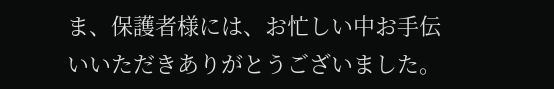ま、保護者様には、お忙しい中お手伝いいただきありがとうございました。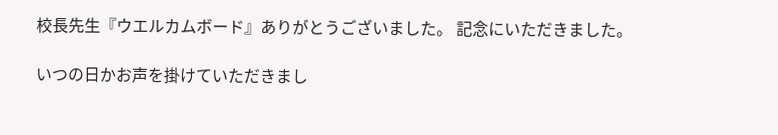校長先生『ウエルカムボード』ありがとうございました。 記念にいただきました。

いつの日かお声を掛けていただきまし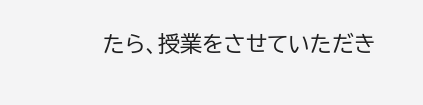たら、授業をさせていただき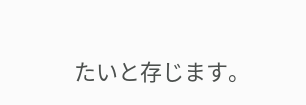たいと存じます。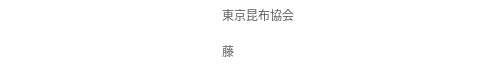東京昆布協会

藤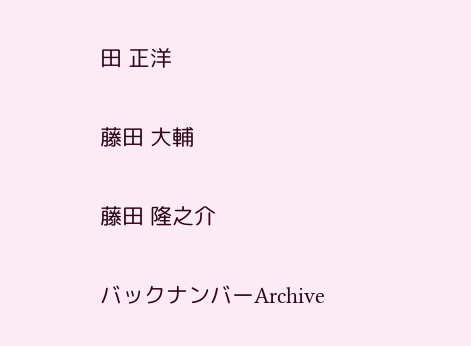田 正洋

藤田 大輔

藤田 隆之介

バックナンバーArchive